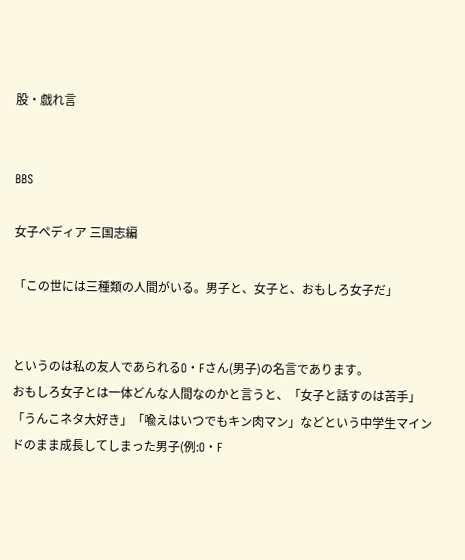股・戯れ言


BBS

女子ペディア 三国志編

「この世には三種類の人間がいる。男子と、女子と、おもしろ女子だ」


というのは私の友人であられるO・Fさん(男子)の名言であります。
おもしろ女子とは一体どんな人間なのかと言うと、「女子と話すのは苦手」「うんこネタ大好き」「喩えはいつでもキン肉マン」などという中学生マインドのまま成長してしまった男子(例:O・F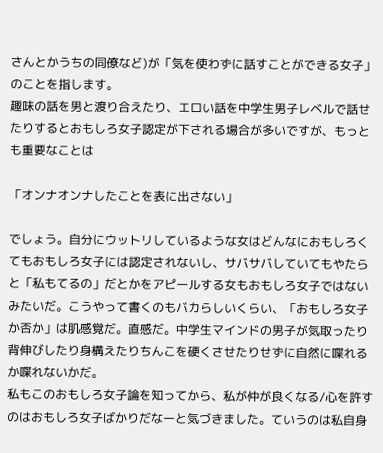さんとかうちの同僚など)が「気を使わずに話すことができる女子」のことを指します。
趣味の話を男と渡り合えたり、エロい話を中学生男子レベルで話せたりするとおもしろ女子認定が下される場合が多いですが、もっとも重要なことは

「オンナオンナしたことを表に出さない」

でしょう。自分にウットリしているような女はどんなにおもしろくてもおもしろ女子には認定されないし、サバサバしていてもやたらと「私もてるの」だとかをアピールする女もおもしろ女子ではないみたいだ。こうやって書くのもバカらしいくらい、「おもしろ女子か否か」は肌感覚だ。直感だ。中学生マインドの男子が気取ったり背伸びしたり身構えたりちんこを硬くさせたりせずに自然に喋れるか喋れないかだ。
私もこのおもしろ女子論を知ってから、私が仲が良くなる/心を許すのはおもしろ女子ばかりだなーと気づきました。ていうのは私自身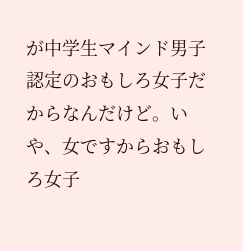が中学生マインド男子認定のおもしろ女子だからなんだけど。いや、女ですからおもしろ女子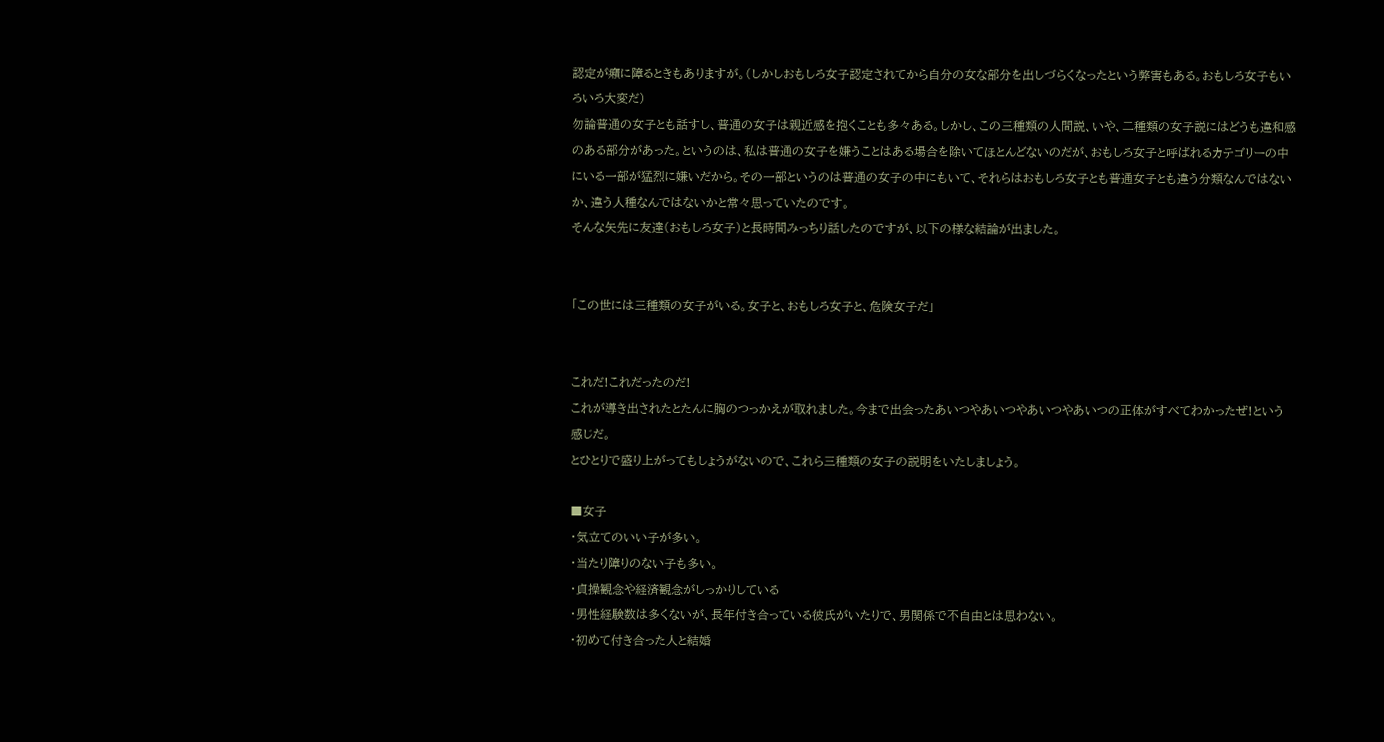認定が癪に障るときもありますが。(しかしおもしろ女子認定されてから自分の女な部分を出しづらくなったという弊害もある。おもしろ女子もいろいろ大変だ)
勿論普通の女子とも話すし、普通の女子は親近感を抱くことも多々ある。しかし、この三種類の人間説、いや、二種類の女子説にはどうも違和感のある部分があった。というのは、私は普通の女子を嫌うことはある場合を除いてほとんどないのだが、おもしろ女子と呼ばれるカテゴリーの中にいる一部が猛烈に嫌いだから。その一部というのは普通の女子の中にもいて、それらはおもしろ女子とも普通女子とも違う分類なんではないか、違う人種なんではないかと常々思っていたのです。
そんな矢先に友達(おもしろ女子)と長時間みっちり話したのですが、以下の様な結論が出ました。


「この世には三種類の女子がいる。女子と、おもしろ女子と、危険女子だ」


これだ!これだったのだ!
これが導き出されたとたんに胸のつっかえが取れました。今まで出会ったあいつやあいつやあいつやあいつの正体がすべてわかったぜ!という感じだ。
とひとりで盛り上がってもしょうがないので、これら三種類の女子の説明をいたしましょう。

■女子
・気立てのいい子が多い。
・当たり障りのない子も多い。
・貞操観念や経済観念がしっかりしている
・男性経験数は多くないが、長年付き合っている彼氏がいたりで、男関係で不自由とは思わない。
・初めて付き合った人と結婚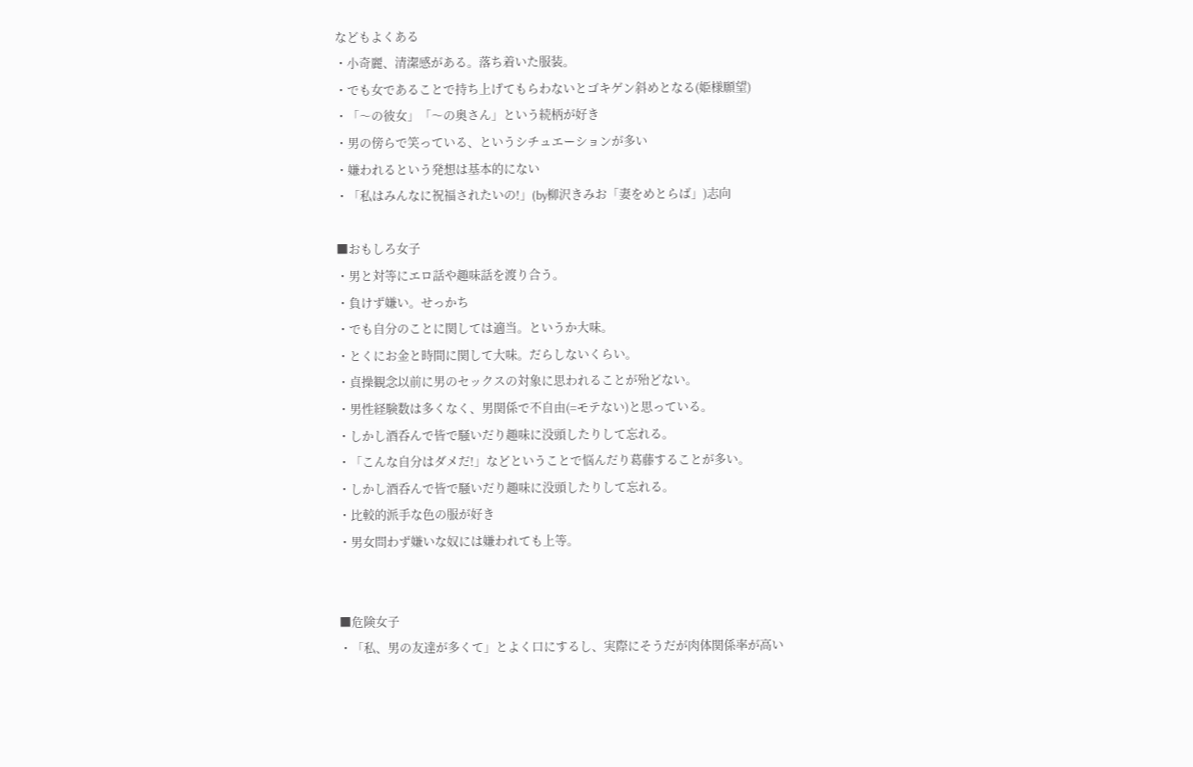などもよくある
・小奇麗、清潔感がある。落ち着いた服装。
・でも女であることで持ち上げてもらわないとゴキゲン斜めとなる(姫様願望)
・「〜の彼女」「〜の奥さん」という続柄が好き
・男の傍らで笑っている、というシチュエーションが多い
・嫌われるという発想は基本的にない
・「私はみんなに祝福されたいの!」(by柳沢きみお「妻をめとらば」)志向

■おもしろ女子
・男と対等にエロ話や趣味話を渡り合う。
・負けず嫌い。せっかち
・でも自分のことに関しては適当。というか大味。
・とくにお金と時間に関して大味。だらしないくらい。
・貞操観念以前に男のセックスの対象に思われることが殆どない。
・男性経験数は多くなく、男関係で不自由(=モテない)と思っている。
・しかし酒呑んで皆で騒いだり趣味に没頭したりして忘れる。
・「こんな自分はダメだ!」などということで悩んだり葛藤することが多い。
・しかし酒呑んで皆で騒いだり趣味に没頭したりして忘れる。
・比較的派手な色の服が好き
・男女問わず嫌いな奴には嫌われても上等。


■危険女子
・「私、男の友達が多くて」とよく口にするし、実際にそうだが肉体関係率が高い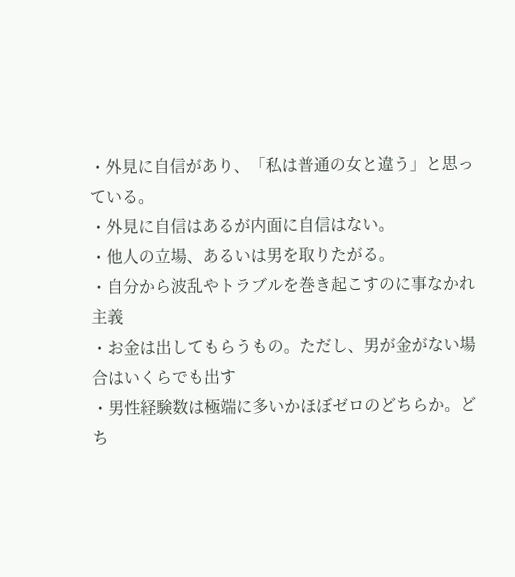・外見に自信があり、「私は普通の女と違う」と思っている。
・外見に自信はあるが内面に自信はない。
・他人の立場、あるいは男を取りたがる。
・自分から波乱やトラブルを巻き起こすのに事なかれ主義
・お金は出してもらうもの。ただし、男が金がない場合はいくらでも出す
・男性経験数は極端に多いかほぼゼロのどちらか。どち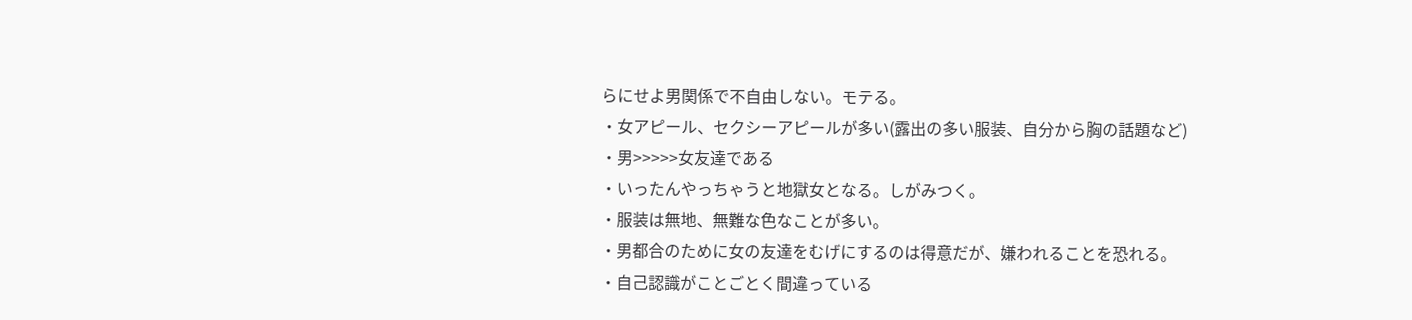らにせよ男関係で不自由しない。モテる。
・女アピール、セクシーアピールが多い(露出の多い服装、自分から胸の話題など)
・男>>>>>女友達である
・いったんやっちゃうと地獄女となる。しがみつく。
・服装は無地、無難な色なことが多い。
・男都合のために女の友達をむげにするのは得意だが、嫌われることを恐れる。
・自己認識がことごとく間違っている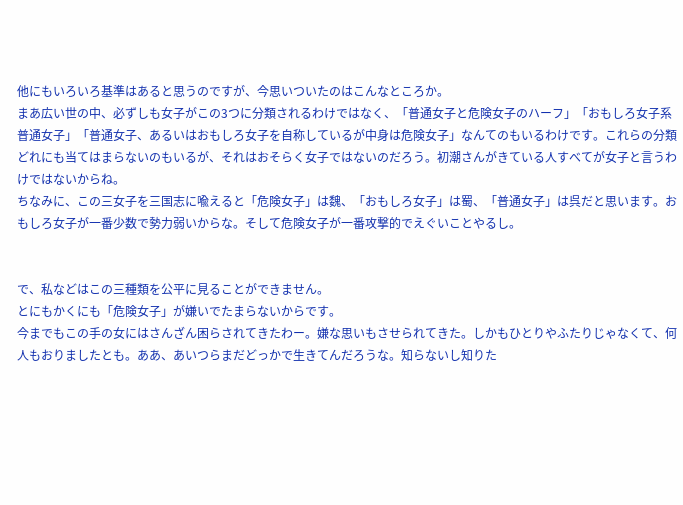他にもいろいろ基準はあると思うのですが、今思いついたのはこんなところか。
まあ広い世の中、必ずしも女子がこの3つに分類されるわけではなく、「普通女子と危険女子のハーフ」「おもしろ女子系普通女子」「普通女子、あるいはおもしろ女子を自称しているが中身は危険女子」なんてのもいるわけです。これらの分類どれにも当てはまらないのもいるが、それはおそらく女子ではないのだろう。初潮さんがきている人すべてが女子と言うわけではないからね。
ちなみに、この三女子を三国志に喩えると「危険女子」は魏、「おもしろ女子」は蜀、「普通女子」は呉だと思います。おもしろ女子が一番少数で勢力弱いからな。そして危険女子が一番攻撃的でえぐいことやるし。


で、私などはこの三種類を公平に見ることができません。
とにもかくにも「危険女子」が嫌いでたまらないからです。
今までもこの手の女にはさんざん困らされてきたわー。嫌な思いもさせられてきた。しかもひとりやふたりじゃなくて、何人もおりましたとも。ああ、あいつらまだどっかで生きてんだろうな。知らないし知りた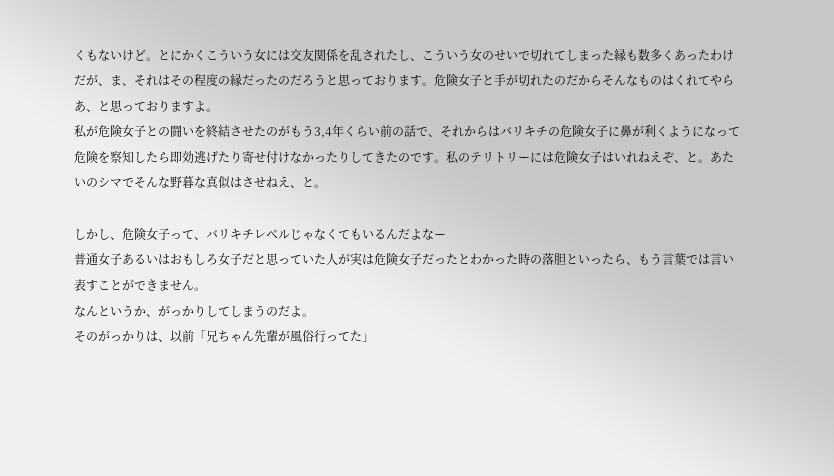くもないけど。とにかくこういう女には交友関係を乱されたし、こういう女のせいで切れてしまった縁も数多くあったわけだが、ま、それはその程度の縁だったのだろうと思っております。危険女子と手が切れたのだからそんなものはくれてやらあ、と思っておりますよ。
私が危険女子との闘いを終結させたのがもう3,4年くらい前の話で、それからはバリキチの危険女子に鼻が利くようになって危険を察知したら即効逃げたり寄せ付けなかったりしてきたのです。私のテリトリーには危険女子はいれねえぞ、と。あたいのシマでそんな野暮な真似はさせねえ、と。

しかし、危険女子って、バリキチレベルじゃなくてもいるんだよなー
普通女子あるいはおもしろ女子だと思っていた人が実は危険女子だったとわかった時の落胆といったら、もう言葉では言い表すことができません。
なんというか、がっかりしてしまうのだよ。
そのがっかりは、以前「兄ちゃん先輩が風俗行ってた」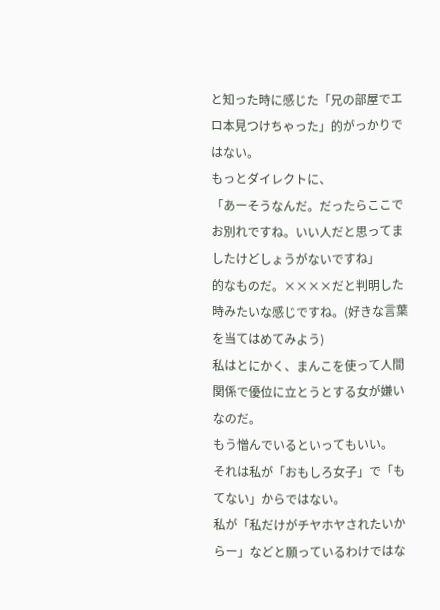と知った時に感じた「兄の部屋でエロ本見つけちゃった」的がっかりではない。
もっとダイレクトに、
「あーそうなんだ。だったらここでお別れですね。いい人だと思ってましたけどしょうがないですね」
的なものだ。××××だと判明した時みたいな感じですね。(好きな言葉を当てはめてみよう)
私はとにかく、まんこを使って人間関係で優位に立とうとする女が嫌いなのだ。
もう憎んでいるといってもいい。
それは私が「おもしろ女子」で「もてない」からではない。
私が「私だけがチヤホヤされたいからー」などと願っているわけではな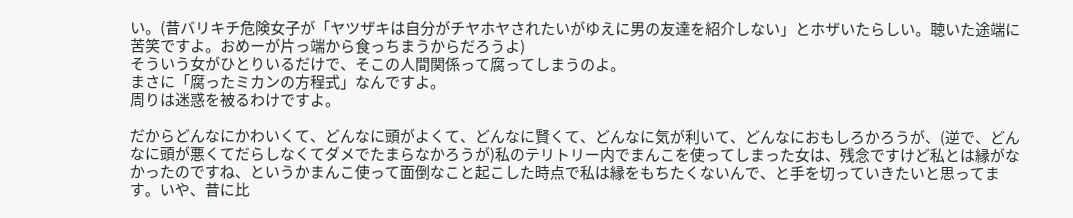い。(昔バリキチ危険女子が「ヤツザキは自分がチヤホヤされたいがゆえに男の友達を紹介しない」とホザいたらしい。聴いた途端に苦笑ですよ。おめーが片っ端から食っちまうからだろうよ)
そういう女がひとりいるだけで、そこの人間関係って腐ってしまうのよ。
まさに「腐ったミカンの方程式」なんですよ。
周りは迷惑を被るわけですよ。

だからどんなにかわいくて、どんなに頭がよくて、どんなに賢くて、どんなに気が利いて、どんなにおもしろかろうが、(逆で、どんなに頭が悪くてだらしなくてダメでたまらなかろうが)私のテリトリー内でまんこを使ってしまった女は、残念ですけど私とは縁がなかったのですね、というかまんこ使って面倒なこと起こした時点で私は縁をもちたくないんで、と手を切っていきたいと思ってます。いや、昔に比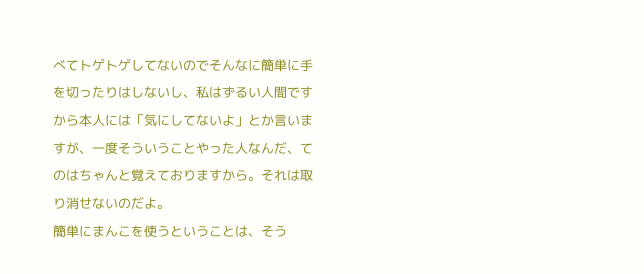べてトゲトゲしてないのでそんなに簡単に手を切ったりはしないし、私はずるい人間ですから本人には「気にしてないよ」とか言いますが、一度そういうことやった人なんだ、てのはちゃんと覚えておりますから。それは取り消せないのだよ。
簡単にまんこを使うということは、そう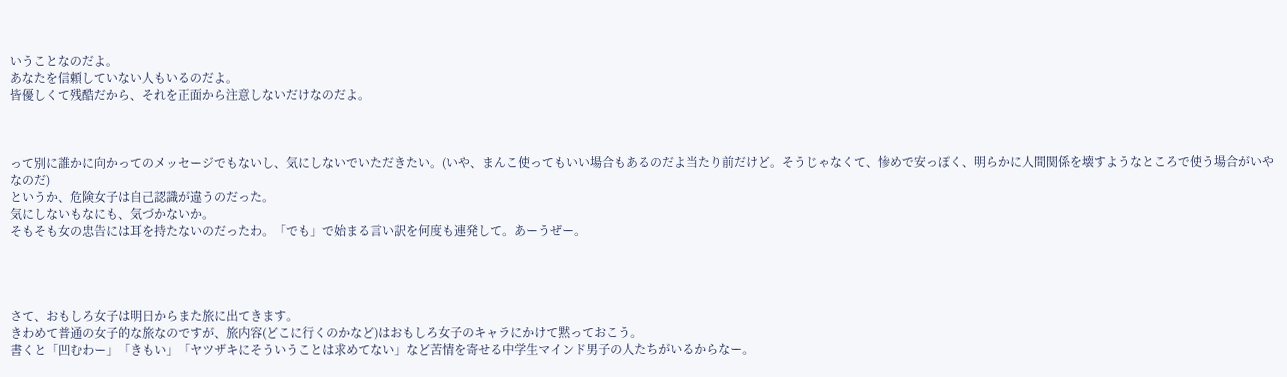いうことなのだよ。
あなたを信頼していない人もいるのだよ。
皆優しくて残酷だから、それを正面から注意しないだけなのだよ。



って別に誰かに向かってのメッセージでもないし、気にしないでいただきたい。(いや、まんこ使ってもいい場合もあるのだよ当たり前だけど。そうじゃなくて、惨めで安っぽく、明らかに人間関係を壊すようなところで使う場合がいやなのだ)
というか、危険女子は自己認識が違うのだった。
気にしないもなにも、気づかないか。
そもそも女の忠告には耳を持たないのだったわ。「でも」で始まる言い訳を何度も連発して。あーうぜー。




さて、おもしろ女子は明日からまた旅に出てきます。
きわめて普通の女子的な旅なのですが、旅内容(どこに行くのかなど)はおもしろ女子のキャラにかけて黙っておこう。
書くと「凹むわー」「きもい」「ヤツザキにそういうことは求めてない」など苦情を寄せる中学生マインド男子の人たちがいるからなー。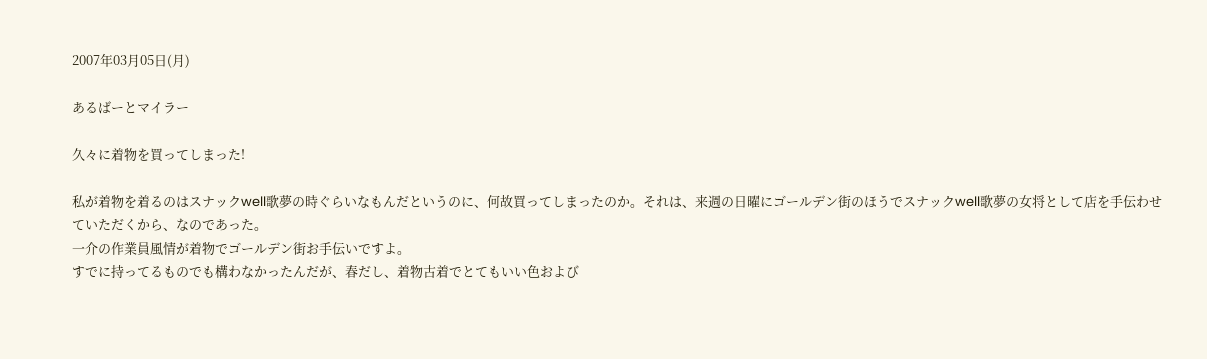2007年03月05日(月)

あるばーとマイラー

久々に着物を買ってしまった!

私が着物を着るのはスナックwell歌夢の時ぐらいなもんだというのに、何故買ってしまったのか。それは、来週の日曜にゴールデン街のほうでスナックwell歌夢の女将として店を手伝わせていただくから、なのであった。
一介の作業員風情が着物でゴールデン街お手伝いですよ。
すでに持ってるものでも構わなかったんだが、春だし、着物古着でとてもいい色および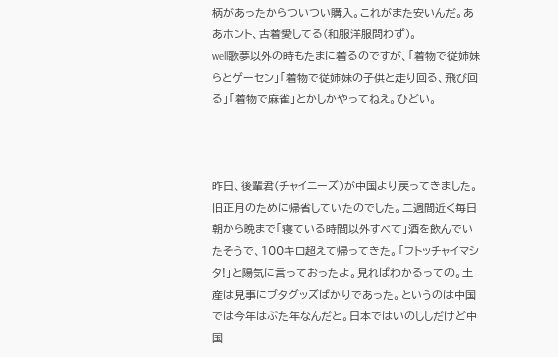柄があったからついつい購入。これがまた安いんだ。ああホント、古着愛してる(和服洋服問わず)。
well歌夢以外の時もたまに着るのですが、「着物で従姉妹らとゲーセン」「着物で従姉妹の子供と走り回る、飛び回る」「着物で麻雀」とかしかやってねえ。ひどい。



昨日、後輩君(チャイニーズ)が中国より戻ってきました。
旧正月のために帰省していたのでした。二週間近く毎日朝から晩まで「寝ている時間以外すべて」酒を飲んでいたそうで、100キロ超えて帰ってきた。「フトッチャイマシタ!」と陽気に言っておったよ。見ればわかるっての。土産は見事にブタグッズばかりであった。というのは中国では今年はぶた年なんだと。日本ではいのししだけど中国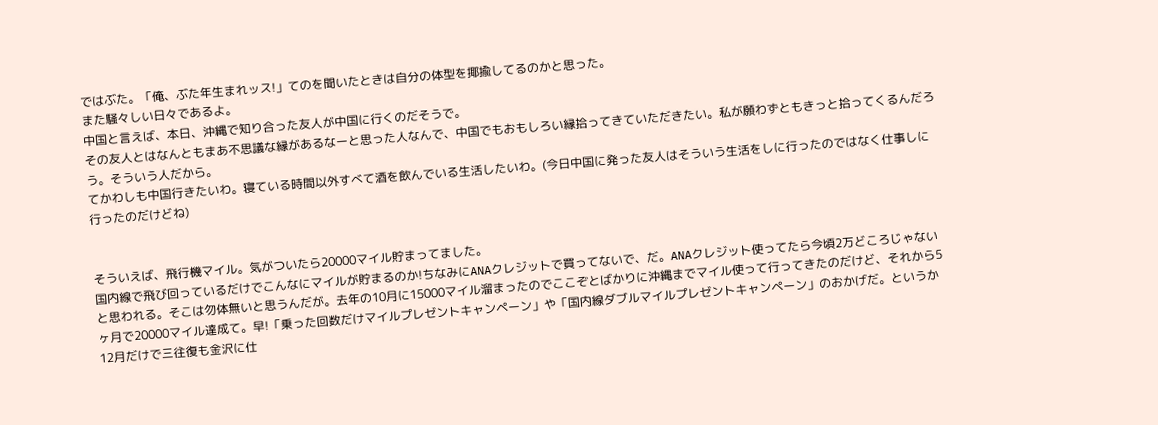ではぶた。「俺、ぶた年生まれッス!」てのを聞いたときは自分の体型を揶揄してるのかと思った。
また騒々しい日々であるよ。
中国と言えば、本日、沖縄で知り合った友人が中国に行くのだそうで。
その友人とはなんともまあ不思議な縁があるなーと思った人なんで、中国でもおもしろい縁拾ってきていただきたい。私が願わずともきっと拾ってくるんだろう。そういう人だから。
てかわしも中国行きたいわ。寝ている時間以外すべて酒を飲んでいる生活したいわ。(今日中国に発った友人はそういう生活をしに行ったのではなく仕事しに行ったのだけどね)


そういえば、飛行機マイル。気がついたら20000マイル貯まってました。
国内線で飛び回っているだけでこんなにマイルが貯まるのか!ちなみにANAクレジットで買ってないで、だ。ANAクレジット使ってたら今頃2万どころじゃないと思われる。そこは勿体無いと思うんだが。去年の10月に15000マイル溜まったのでここぞとばかりに沖縄までマイル使って行ってきたのだけど、それから5ヶ月で20000マイル達成て。早!「乗った回数だけマイルプレゼントキャンペーン」や「国内線ダブルマイルプレゼントキャンペーン」のおかげだ。というか12月だけで三往復も金沢に仕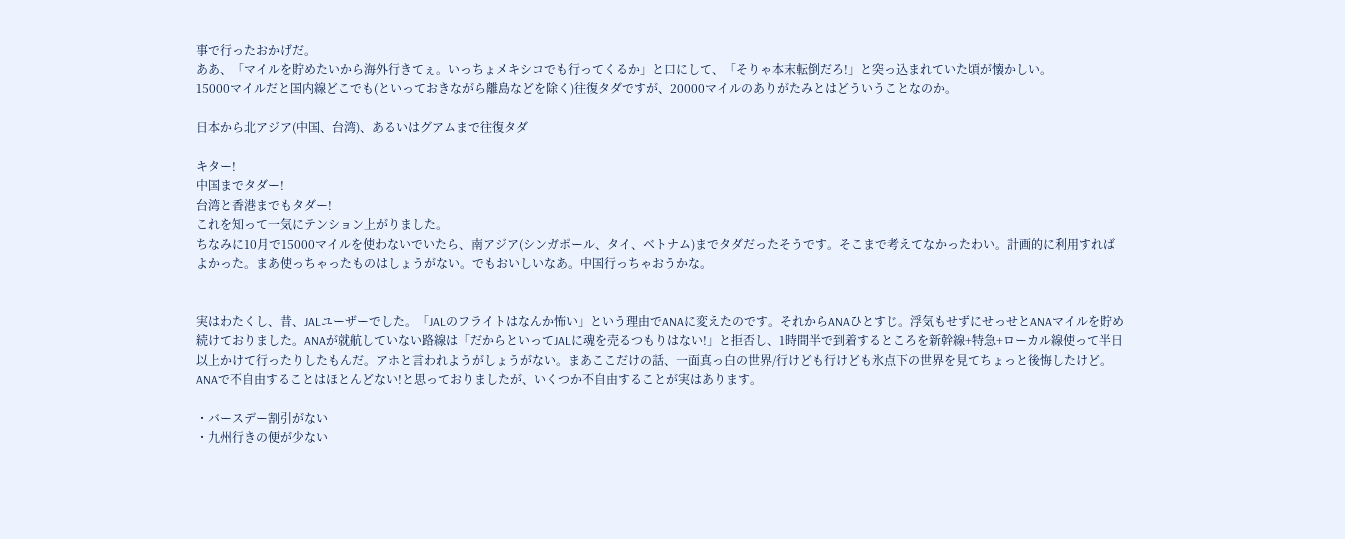事で行ったおかげだ。
ああ、「マイルを貯めたいから海外行きてぇ。いっちょメキシコでも行ってくるか」と口にして、「そりゃ本末転倒だろ!」と突っ込まれていた頃が懐かしい。
15000マイルだと国内線どこでも(といっておきながら離島などを除く)往復タダですが、20000マイルのありがたみとはどういうことなのか。

日本から北アジア(中国、台湾)、あるいはグアムまで往復タダ

キター!
中国までタダー!
台湾と香港までもタダー!
これを知って一気にテンション上がりました。
ちなみに10月で15000マイルを使わないでいたら、南アジア(シンガポール、タイ、ベトナム)までタダだったそうです。そこまで考えてなかったわい。計画的に利用すればよかった。まあ使っちゃったものはしょうがない。でもおいしいなあ。中国行っちゃおうかな。


実はわたくし、昔、JALユーザーでした。「JALのフライトはなんか怖い」という理由でANAに変えたのです。それからANAひとすじ。浮気もせずにせっせとANAマイルを貯め続けておりました。ANAが就航していない路線は「だからといってJALに魂を売るつもりはない!」と拒否し、1時間半で到着するところを新幹線+特急+ローカル線使って半日以上かけて行ったりしたもんだ。アホと言われようがしょうがない。まあここだけの話、一面真っ白の世界/行けども行けども氷点下の世界を見てちょっと後悔したけど。
ANAで不自由することはほとんどない!と思っておりましたが、いくつか不自由することが実はあります。

・バースデー割引がない
・九州行きの便が少ない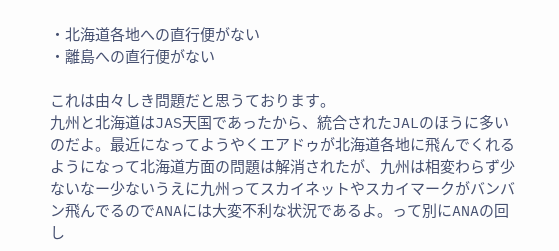・北海道各地への直行便がない
・離島への直行便がない

これは由々しき問題だと思うております。
九州と北海道はJAS天国であったから、統合されたJALのほうに多いのだよ。最近になってようやくエアドゥが北海道各地に飛んでくれるようになって北海道方面の問題は解消されたが、九州は相変わらず少ないなー少ないうえに九州ってスカイネットやスカイマークがバンバン飛んでるのでANAには大変不利な状況であるよ。って別にANAの回し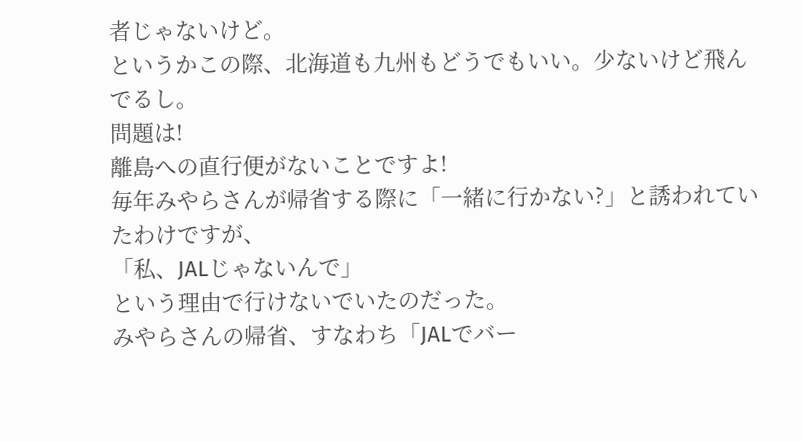者じゃないけど。
というかこの際、北海道も九州もどうでもいい。少ないけど飛んでるし。
問題は!
離島への直行便がないことですよ!
毎年みやらさんが帰省する際に「一緒に行かない?」と誘われていたわけですが、
「私、JALじゃないんで」
という理由で行けないでいたのだった。
みやらさんの帰省、すなわち「JALでバー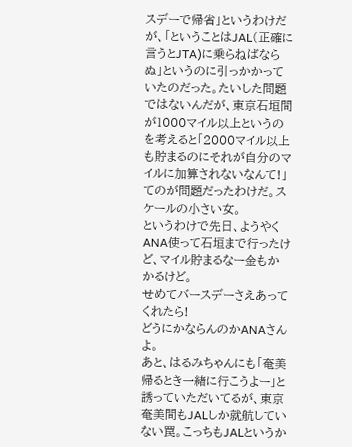スデーで帰省」というわけだが、「ということはJAL(正確に言うとJTA)に乗らねばならぬ」というのに引っかかっていたのだった。たいした問題ではないんだが、東京石垣間が1000マイル以上というのを考えると「2000マイル以上も貯まるのにそれが自分のマイルに加算されないなんて!」てのが問題だったわけだ。スケールの小さい女。
というわけで先日、ようやくANA使って石垣まで行ったけど、マイル貯まるなー金もかかるけど。
せめてバースデーさえあってくれたら!
どうにかならんのかANAさんよ。
あと、はるみちゃんにも「奄美帰るとき一緒に行こうよー」と誘っていただいてるが、東京奄美間もJALしか就航していない罠。こっちもJALというか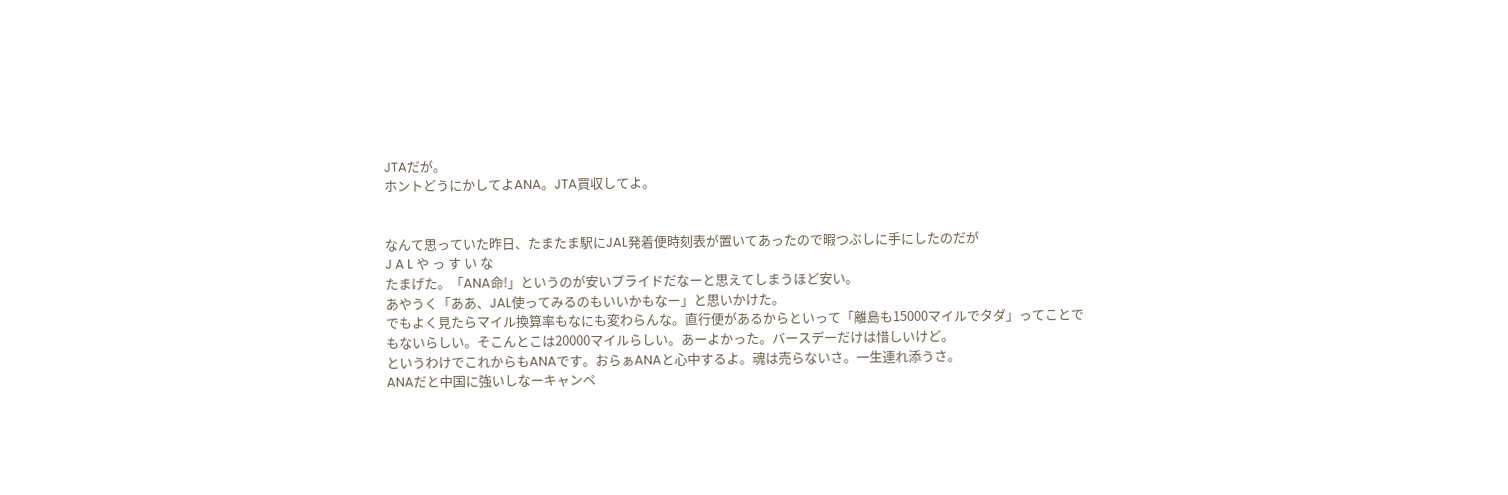JTAだが。
ホントどうにかしてよANA。JTA買収してよ。


なんて思っていた昨日、たまたま駅にJAL発着便時刻表が置いてあったので暇つぶしに手にしたのだが
J A L や っ す い な
たまげた。「ANA命!」というのが安いプライドだなーと思えてしまうほど安い。
あやうく「ああ、JAL使ってみるのもいいかもなー」と思いかけた。
でもよく見たらマイル換算率もなにも変わらんな。直行便があるからといって「離島も15000マイルでタダ」ってことでもないらしい。そこんとこは20000マイルらしい。あーよかった。バースデーだけは惜しいけど。
というわけでこれからもANAです。おらぁANAと心中するよ。魂は売らないさ。一生連れ添うさ。
ANAだと中国に強いしなーキャンペ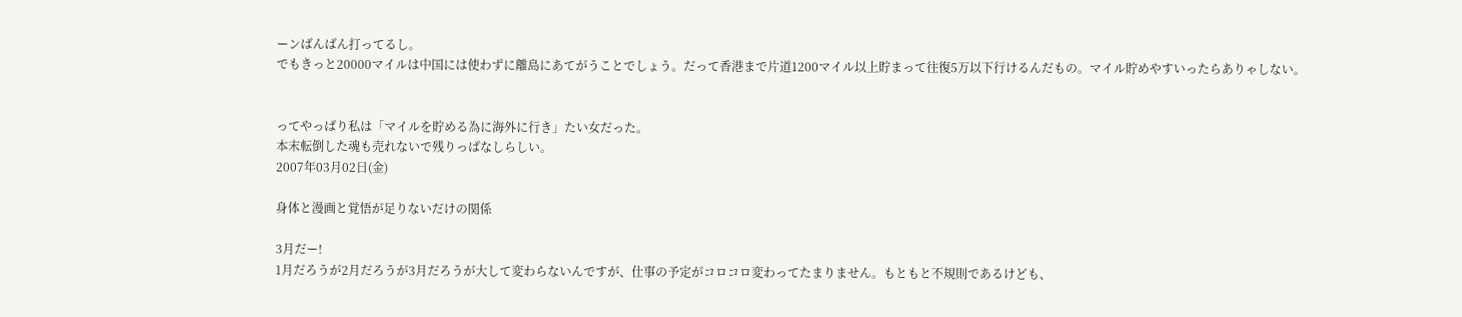ーンばんばん打ってるし。
でもきっと20000マイルは中国には使わずに離島にあてがうことでしょう。だって香港まで片道1200マイル以上貯まって往復5万以下行けるんだもの。マイル貯めやすいったらありゃしない。


ってやっぱり私は「マイルを貯める為に海外に行き」たい女だった。
本末転倒した魂も売れないで残りっぱなしらしい。
2007年03月02日(金)

身体と漫画と覚悟が足りないだけの関係

3月だー!
1月だろうが2月だろうが3月だろうが大して変わらないんですが、仕事の予定がコロコロ変わってたまりません。もともと不規則であるけども、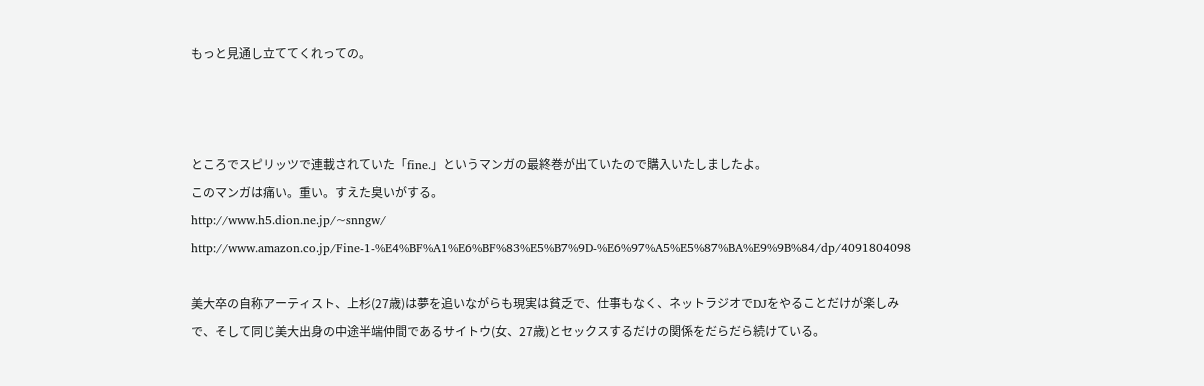もっと見通し立ててくれっての。



ところでスピリッツで連載されていた「fine.」というマンガの最終巻が出ていたので購入いたしましたよ。
このマンガは痛い。重い。すえた臭いがする。
http://www.h5.dion.ne.jp/~snngw/
http://www.amazon.co.jp/Fine-1-%E4%BF%A1%E6%BF%83%E5%B7%9D-%E6%97%A5%E5%87%BA%E9%9B%84/dp/4091804098

美大卒の自称アーティスト、上杉(27歳)は夢を追いながらも現実は貧乏で、仕事もなく、ネットラジオでDJをやることだけが楽しみで、そして同じ美大出身の中途半端仲間であるサイトウ(女、27歳)とセックスするだけの関係をだらだら続けている。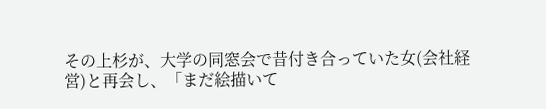その上杉が、大学の同窓会で昔付き合っていた女(会社経営)と再会し、「まだ絵描いて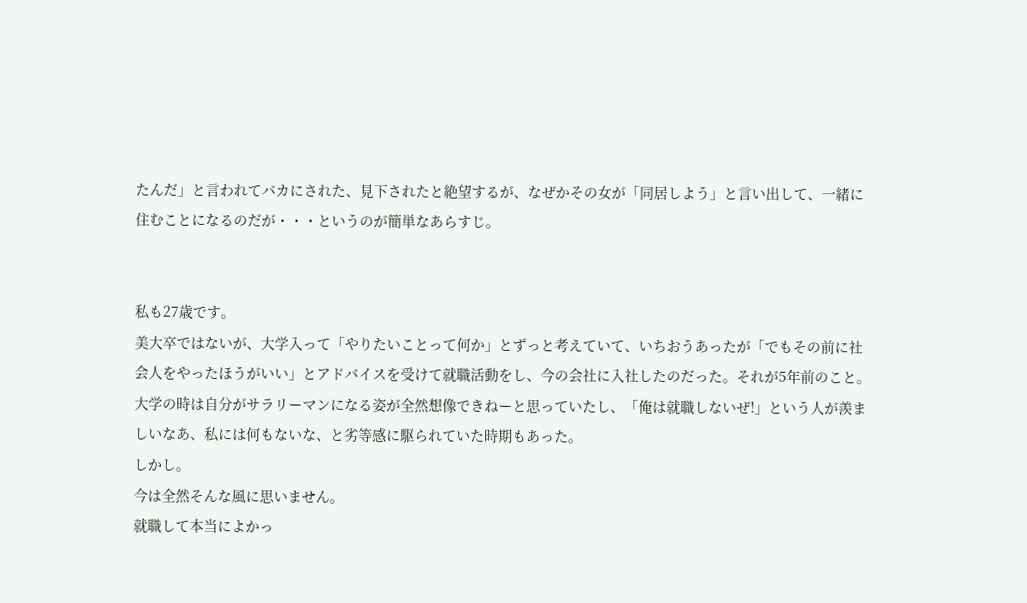たんだ」と言われてバカにされた、見下されたと絶望するが、なぜかその女が「同居しよう」と言い出して、一緒に住むことになるのだが・・・というのが簡単なあらすじ。


私も27歳です。
美大卒ではないが、大学入って「やりたいことって何か」とずっと考えていて、いちおうあったが「でもその前に社会人をやったほうがいい」とアドバイスを受けて就職活動をし、今の会社に入社したのだった。それが5年前のこと。大学の時は自分がサラリーマンになる姿が全然想像できねーと思っていたし、「俺は就職しないぜ!」という人が羨ましいなあ、私には何もないな、と劣等感に駆られていた時期もあった。
しかし。
今は全然そんな風に思いません。
就職して本当によかっ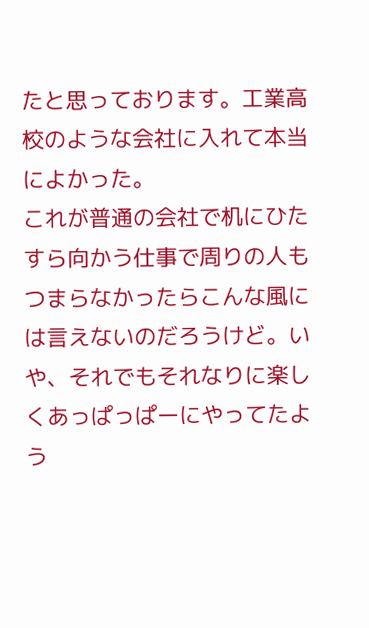たと思っております。工業高校のような会社に入れて本当によかった。
これが普通の会社で机にひたすら向かう仕事で周りの人もつまらなかったらこんな風には言えないのだろうけど。いや、それでもそれなりに楽しくあっぱっぱーにやってたよう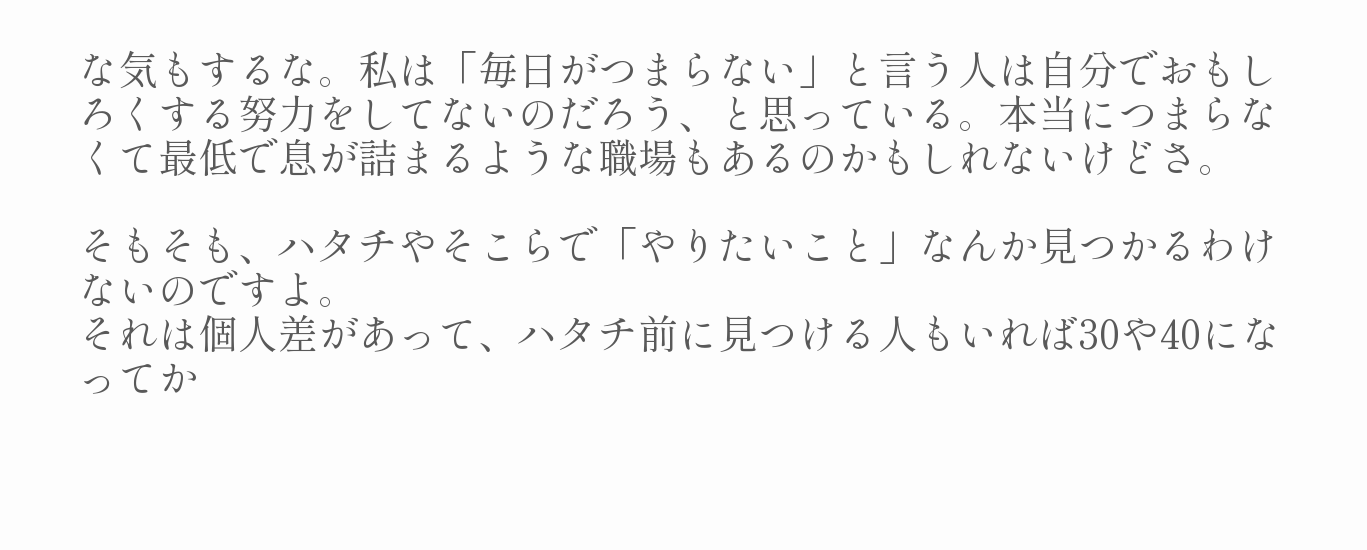な気もするな。私は「毎日がつまらない」と言う人は自分でおもしろくする努力をしてないのだろう、と思っている。本当につまらなくて最低で息が詰まるような職場もあるのかもしれないけどさ。

そもそも、ハタチやそこらで「やりたいこと」なんか見つかるわけないのですよ。
それは個人差があって、ハタチ前に見つける人もいれば30や40になってか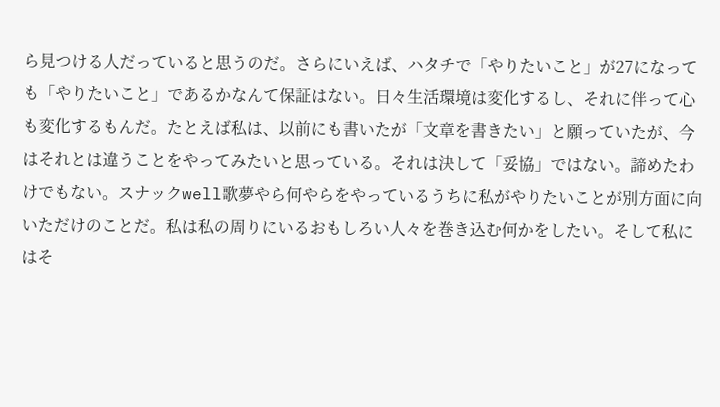ら見つける人だっていると思うのだ。さらにいえば、ハタチで「やりたいこと」が27になっても「やりたいこと」であるかなんて保証はない。日々生活環境は変化するし、それに伴って心も変化するもんだ。たとえば私は、以前にも書いたが「文章を書きたい」と願っていたが、今はそれとは違うことをやってみたいと思っている。それは決して「妥協」ではない。諦めたわけでもない。スナックwell歌夢やら何やらをやっているうちに私がやりたいことが別方面に向いただけのことだ。私は私の周りにいるおもしろい人々を巻き込む何かをしたい。そして私にはそ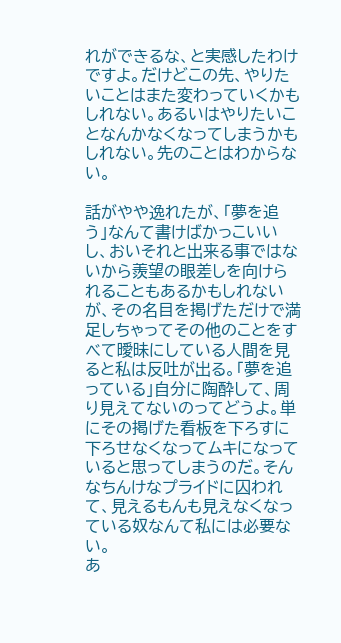れができるな、と実感したわけですよ。だけどこの先、やりたいことはまた変わっていくかもしれない。あるいはやりたいことなんかなくなってしまうかもしれない。先のことはわからない。

話がやや逸れたが、「夢を追う」なんて書けばかっこいいし、おいそれと出来る事ではないから羨望の眼差しを向けられることもあるかもしれないが、その名目を掲げただけで満足しちゃってその他のことをすべて曖昧にしている人間を見ると私は反吐が出る。「夢を追っている」自分に陶酔して、周り見えてないのってどうよ。単にその掲げた看板を下ろすに下ろせなくなってムキになっていると思ってしまうのだ。そんなちんけなプライドに囚われて、見えるもんも見えなくなっている奴なんて私には必要ない。
あ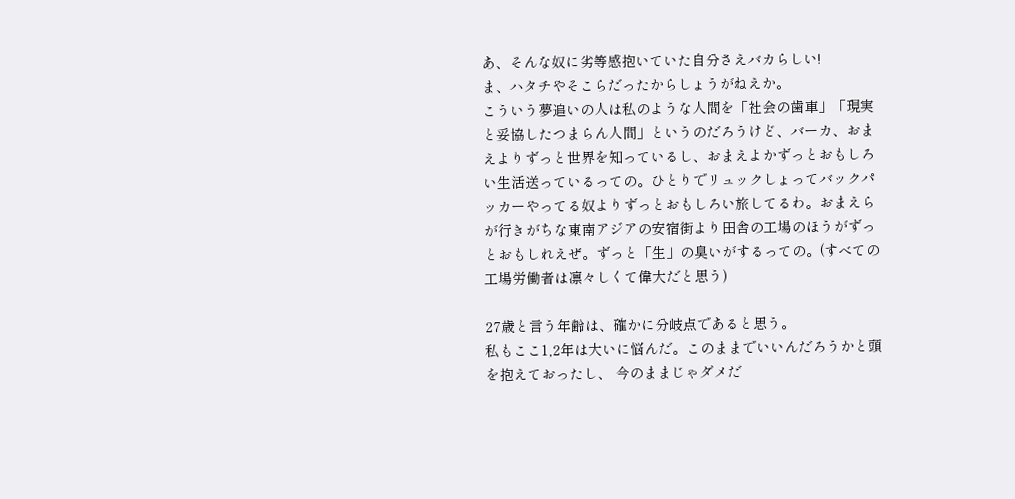あ、そんな奴に劣等感抱いていた自分さえバカらしい!
ま、ハタチやそこらだったからしょうがねえか。
こういう夢追いの人は私のような人間を「社会の歯車」「現実と妥協したつまらん人間」というのだろうけど、バーカ、おまえよりずっと世界を知っているし、おまえよかずっとおもしろい生活送っているっての。ひとりでリュックしょってバックパッカーやってる奴よりずっとおもしろい旅してるわ。おまえらが行きがちな東南アジアの安宿街より田舎の工場のほうがずっとおもしれえぜ。ずっと「生」の臭いがするっての。(すべての工場労働者は凛々しくて偉大だと思う)

27歳と言う年齢は、確かに分岐点であると思う。
私もここ1,2年は大いに悩んだ。このままでいいんだろうかと頭を抱えておったし、 今のままじゃダメだ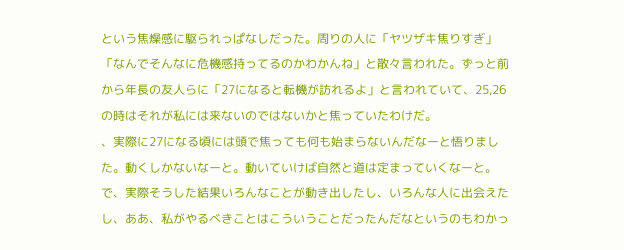という焦燥感に駆られっぱなしだった。周りの人に「ヤツザキ焦りすぎ」「なんでそんなに危機感持ってるのかわかんね」と散々言われた。ずっと前から年長の友人らに「27になると転機が訪れるよ」と言われていて、25,26の時はそれが私には来ないのではないかと焦っていたわけだ。
、実際に27になる頃には頭で焦っても何も始まらないんだなーと悟りました。動くしかないなーと。動いていけば自然と道は定まっていくなーと。
で、実際そうした結果いろんなことが動き出したし、いろんな人に出会えたし、ああ、私がやるべきことはこういうことだったんだなというのもわかっ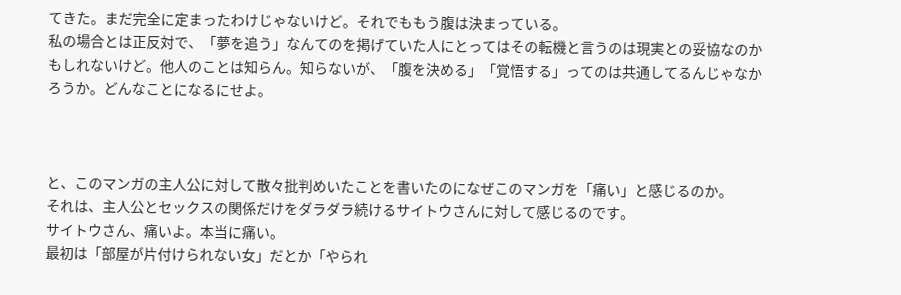てきた。まだ完全に定まったわけじゃないけど。それでももう腹は決まっている。
私の場合とは正反対で、「夢を追う」なんてのを掲げていた人にとってはその転機と言うのは現実との妥協なのかもしれないけど。他人のことは知らん。知らないが、「腹を決める」「覚悟する」ってのは共通してるんじゃなかろうか。どんなことになるにせよ。



と、このマンガの主人公に対して散々批判めいたことを書いたのになぜこのマンガを「痛い」と感じるのか。
それは、主人公とセックスの関係だけをダラダラ続けるサイトウさんに対して感じるのです。
サイトウさん、痛いよ。本当に痛い。
最初は「部屋が片付けられない女」だとか「やられ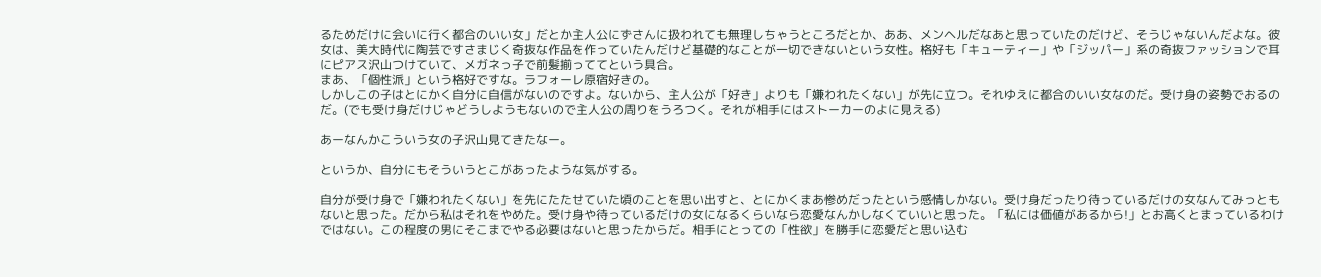るためだけに会いに行く都合のいい女」だとか主人公にずさんに扱われても無理しちゃうところだとか、ああ、メンヘルだなあと思っていたのだけど、そうじゃないんだよな。彼女は、美大時代に陶芸ですさまじく奇抜な作品を作っていたんだけど基礎的なことが一切できないという女性。格好も「キューティー」や「ジッパー」系の奇抜ファッションで耳にピアス沢山つけていて、メガネっ子で前髪揃っててという具合。
まあ、「個性派」という格好ですな。ラフォーレ原宿好きの。
しかしこの子はとにかく自分に自信がないのですよ。ないから、主人公が「好き」よりも「嫌われたくない」が先に立つ。それゆえに都合のいい女なのだ。受け身の姿勢でおるのだ。(でも受け身だけじゃどうしようもないので主人公の周りをうろつく。それが相手にはストーカーのよに見える)

あーなんかこういう女の子沢山見てきたなー。

というか、自分にもそういうとこがあったような気がする。

自分が受け身で「嫌われたくない」を先にたたせていた頃のことを思い出すと、とにかくまあ惨めだったという感情しかない。受け身だったり待っているだけの女なんてみっともないと思った。だから私はそれをやめた。受け身や待っているだけの女になるくらいなら恋愛なんかしなくていいと思った。「私には価値があるから!」とお高くとまっているわけではない。この程度の男にそこまでやる必要はないと思ったからだ。相手にとっての「性欲」を勝手に恋愛だと思い込む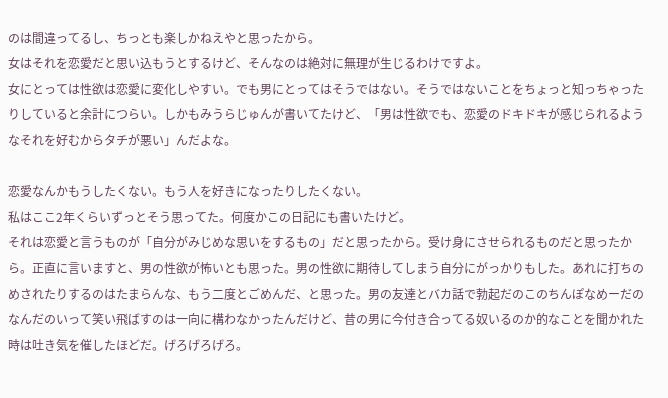のは間違ってるし、ちっとも楽しかねえやと思ったから。
女はそれを恋愛だと思い込もうとするけど、そんなのは絶対に無理が生じるわけですよ。
女にとっては性欲は恋愛に変化しやすい。でも男にとってはそうではない。そうではないことをちょっと知っちゃったりしていると余計につらい。しかもみうらじゅんが書いてたけど、「男は性欲でも、恋愛のドキドキが感じられるようなそれを好むからタチが悪い」んだよな。

恋愛なんかもうしたくない。もう人を好きになったりしたくない。
私はここ2年くらいずっとそう思ってた。何度かこの日記にも書いたけど。
それは恋愛と言うものが「自分がみじめな思いをするもの」だと思ったから。受け身にさせられるものだと思ったから。正直に言いますと、男の性欲が怖いとも思った。男の性欲に期待してしまう自分にがっかりもした。あれに打ちのめされたりするのはたまらんな、もう二度とごめんだ、と思った。男の友達とバカ話で勃起だのこのちんぽなめーだのなんだのいって笑い飛ばすのは一向に構わなかったんだけど、昔の男に今付き合ってる奴いるのか的なことを聞かれた時は吐き気を催したほどだ。げろげろげろ。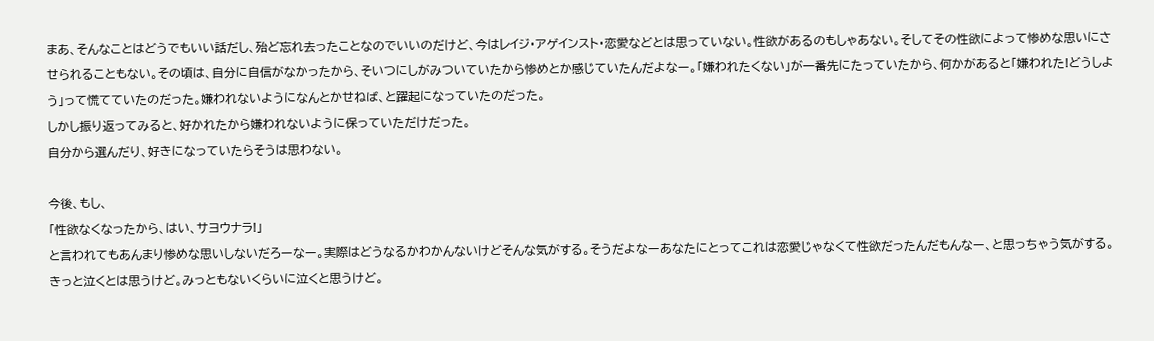まあ、そんなことはどうでもいい話だし、殆ど忘れ去ったことなのでいいのだけど、今はレイジ・アゲインスト・恋愛などとは思っていない。性欲があるのもしゃあない。そしてその性欲によって惨めな思いにさせられることもない。その頃は、自分に自信がなかったから、そいつにしがみついていたから惨めとか感じていたんだよなー。「嫌われたくない」が一番先にたっていたから、何かがあると「嫌われた!どうしよう」って慌てていたのだった。嫌われないようになんとかせねば、と躍起になっていたのだった。
しかし振り返ってみると、好かれたから嫌われないように保っていただけだった。
自分から選んだり、好きになっていたらそうは思わない。

今後、もし、
「性欲なくなったから、はい、サヨウナラ!」
と言われてもあんまり惨めな思いしないだろーなー。実際はどうなるかわかんないけどそんな気がする。そうだよなーあなたにとってこれは恋愛じゃなくて性欲だったんだもんなー、と思っちゃう気がする。
きっと泣くとは思うけど。みっともないくらいに泣くと思うけど。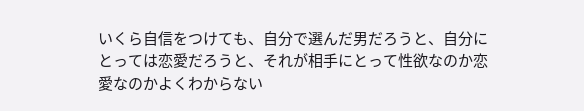いくら自信をつけても、自分で選んだ男だろうと、自分にとっては恋愛だろうと、それが相手にとって性欲なのか恋愛なのかよくわからない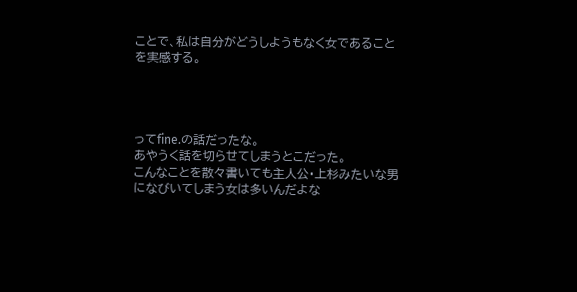ことで、私は自分がどうしようもなく女であることを実感する。




ってfine.の話だったな。
あやうく話を切らせてしまうとこだった。
こんなことを散々書いても主人公・上杉みたいな男になびいてしまう女は多いんだよな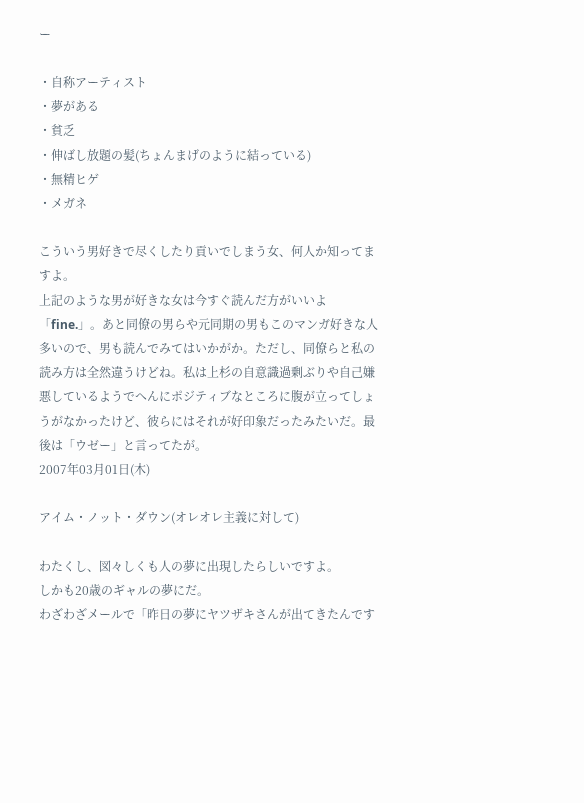ー

・自称アーティスト
・夢がある
・貧乏
・伸ばし放題の髪(ちょんまげのように結っている)
・無精ヒゲ
・メガネ

こういう男好きで尽くしたり貢いでしまう女、何人か知ってますよ。
上記のような男が好きな女は今すぐ読んだ方がいいよ「fine.」。あと同僚の男らや元同期の男もこのマンガ好きな人多いので、男も読んでみてはいかがか。ただし、同僚らと私の読み方は全然違うけどね。私は上杉の自意識過剰ぶりや自己嫌悪しているようでへんにポジティブなところに腹が立ってしょうがなかったけど、彼らにはそれが好印象だったみたいだ。最後は「ウゼー」と言ってたが。
2007年03月01日(木)

アイム・ノット・ダウン(オレオレ主義に対して)

わたくし、図々しくも人の夢に出現したらしいですよ。
しかも20歳のギャルの夢にだ。
わざわざメールで「昨日の夢にヤツザキさんが出てきたんです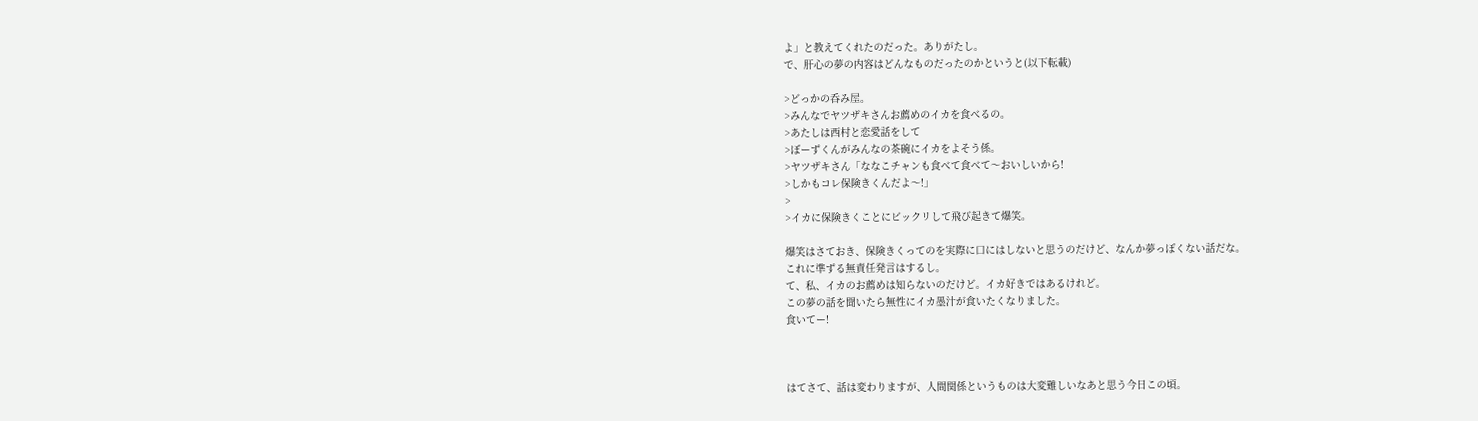よ」と教えてくれたのだった。ありがたし。
で、肝心の夢の内容はどんなものだったのかというと(以下転載)

>どっかの呑み屋。
>みんなでヤツザキさんお薦めのイカを食べるの。
>あたしは西村と恋愛話をして
>ぼーずくんがみんなの茶碗にイカをよそう係。
>ヤツザキさん「ななこチャンも食べて食べて〜おいしいから!
>しかもコレ保険きくんだよ〜!」
>
>イカに保険きくことにビックリして飛び起きて爆笑。

爆笑はさておき、保険きくってのを実際に口にはしないと思うのだけど、なんか夢っぽくない話だな。
これに準ずる無責任発言はするし。
て、私、イカのお薦めは知らないのだけど。イカ好きではあるけれど。
この夢の話を聞いたら無性にイカ墨汁が食いたくなりました。
食いてー!



はてさて、話は変わりますが、人間関係というものは大変難しいなあと思う今日この頃。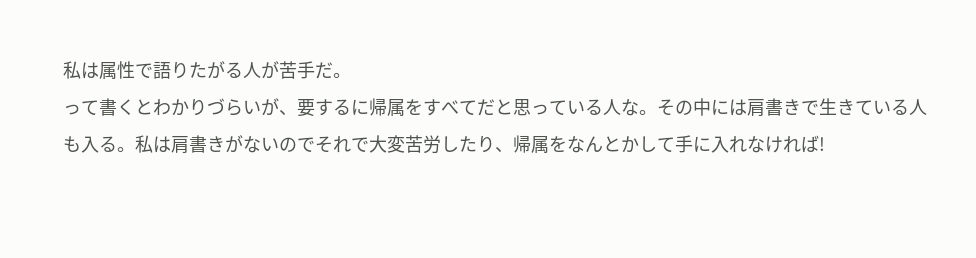私は属性で語りたがる人が苦手だ。
って書くとわかりづらいが、要するに帰属をすべてだと思っている人な。その中には肩書きで生きている人も入る。私は肩書きがないのでそれで大変苦労したり、帰属をなんとかして手に入れなければ!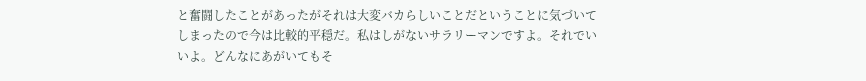と奮闘したことがあったがそれは大変バカらしいことだということに気づいてしまったので今は比較的平穏だ。私はしがないサラリーマンですよ。それでいいよ。どんなにあがいてもそ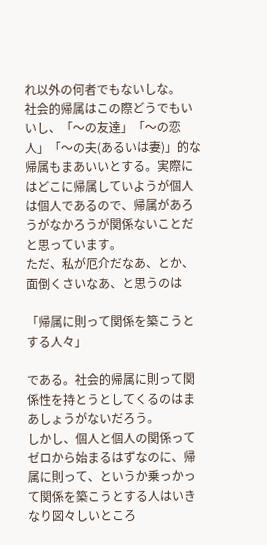れ以外の何者でもないしな。
社会的帰属はこの際どうでもいいし、「〜の友達」「〜の恋人」「〜の夫(あるいは妻)」的な帰属もまあいいとする。実際にはどこに帰属していようが個人は個人であるので、帰属があろうがなかろうが関係ないことだと思っています。
ただ、私が厄介だなあ、とか、面倒くさいなあ、と思うのは

「帰属に則って関係を築こうとする人々」

である。社会的帰属に則って関係性を持とうとしてくるのはまあしょうがないだろう。
しかし、個人と個人の関係ってゼロから始まるはずなのに、帰属に則って、というか乗っかって関係を築こうとする人はいきなり図々しいところ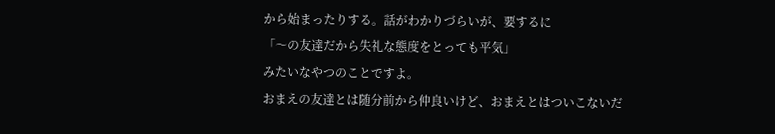から始まったりする。話がわかりづらいが、要するに
「〜の友達だから失礼な態度をとっても平気」
みたいなやつのことですよ。
おまえの友達とは随分前から仲良いけど、おまえとはついこないだ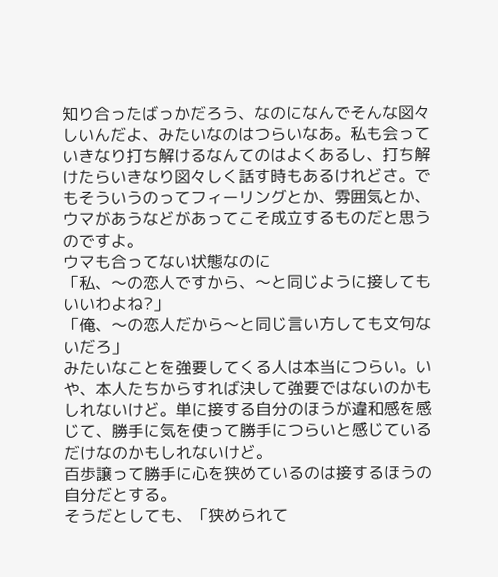知り合ったばっかだろう、なのになんでそんな図々しいんだよ、みたいなのはつらいなあ。私も会っていきなり打ち解けるなんてのはよくあるし、打ち解けたらいきなり図々しく話す時もあるけれどさ。でもそういうのってフィーリングとか、雰囲気とか、ウマがあうなどがあってこそ成立するものだと思うのですよ。
ウマも合ってない状態なのに
「私、〜の恋人ですから、〜と同じように接してもいいわよね?」
「俺、〜の恋人だから〜と同じ言い方しても文句ないだろ」
みたいなことを強要してくる人は本当につらい。いや、本人たちからすれば決して強要ではないのかもしれないけど。単に接する自分のほうが違和感を感じて、勝手に気を使って勝手につらいと感じているだけなのかもしれないけど。
百歩譲って勝手に心を狭めているのは接するほうの自分だとする。
そうだとしても、「狭められて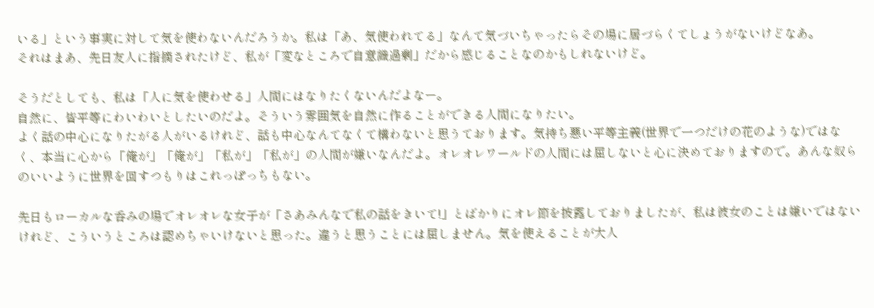いる」という事実に対して気を使わないんだろうか。私は「あ、気使われてる」なんて気づいちゃったらその場に居づらくてしょうがないけどなあ。
それはまあ、先日友人に指摘されたけど、私が「変なところで自意識過剰」だから感じることなのかもしれないけど。

そうだとしても、私は「人に気を使わせる」人間にはなりたくないんだよなー。
自然に、皆平等にわいわいとしたいのだよ。そういう雰囲気を自然に作ることができる人間になりたい。
よく話の中心になりたがる人がいるけれど、話も中心なんてなくて構わないと思うております。気持ち悪い平等主義(世界で一つだけの花のような)ではなく、本当に心から「俺が」「俺が」「私が」「私が」の人間が嫌いなんだよ。オレオレワールドの人間には屈しないと心に決めておりますので。あんな奴らのいいように世界を回すつもりはこれっぽっちもない。

先日もローカルな呑みの場でオレオレな女子が「さあみんなで私の話をきいて!」とばかりにオレ節を披露しておりましたが、私は彼女のことは嫌いではないけれど、こういうところは認めちゃいけないと思った。違うと思うことには屈しません。気を使えることが大人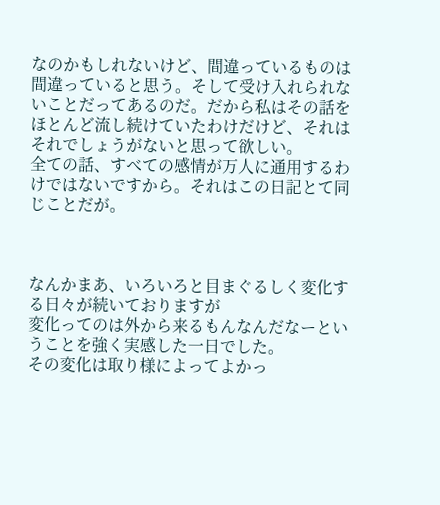なのかもしれないけど、間違っているものは間違っていると思う。そして受け入れられないことだってあるのだ。だから私はその話をほとんど流し続けていたわけだけど、それはそれでしょうがないと思って欲しい。
全ての話、すべての感情が万人に通用するわけではないですから。それはこの日記とて同じことだが。



なんかまあ、いろいろと目まぐるしく変化する日々が続いておりますが
変化ってのは外から来るもんなんだなーということを強く実感した一日でした。
その変化は取り様によってよかっ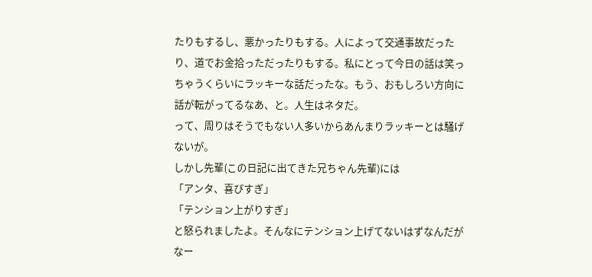たりもするし、悪かったりもする。人によって交通事故だったり、道でお金拾っただったりもする。私にとって今日の話は笑っちゃうくらいにラッキーな話だったな。もう、おもしろい方向に話が転がってるなあ、と。人生はネタだ。
って、周りはそうでもない人多いからあんまりラッキーとは騒げないが。
しかし先輩(この日記に出てきた兄ちゃん先輩)には
「アンタ、喜びすぎ」
「テンション上がりすぎ」
と怒られましたよ。そんなにテンション上げてないはずなんだがなー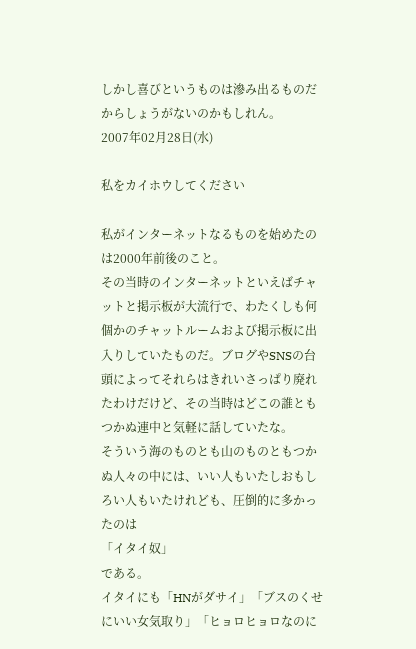しかし喜びというものは滲み出るものだからしょうがないのかもしれん。
2007年02月28日(水)

私をカイホウしてください

私がインターネットなるものを始めたのは2000年前後のこと。
その当時のインターネットといえばチャットと掲示板が大流行で、わたくしも何個かのチャットルームおよび掲示板に出入りしていたものだ。ブログやSNSの台頭によってそれらはきれいさっぱり廃れたわけだけど、その当時はどこの誰ともつかぬ連中と気軽に話していたな。
そういう海のものとも山のものともつかぬ人々の中には、いい人もいたしおもしろい人もいたけれども、圧倒的に多かったのは
「イタイ奴」
である。
イタイにも「HNがダサイ」「ブスのくせにいい女気取り」「ヒョロヒョロなのに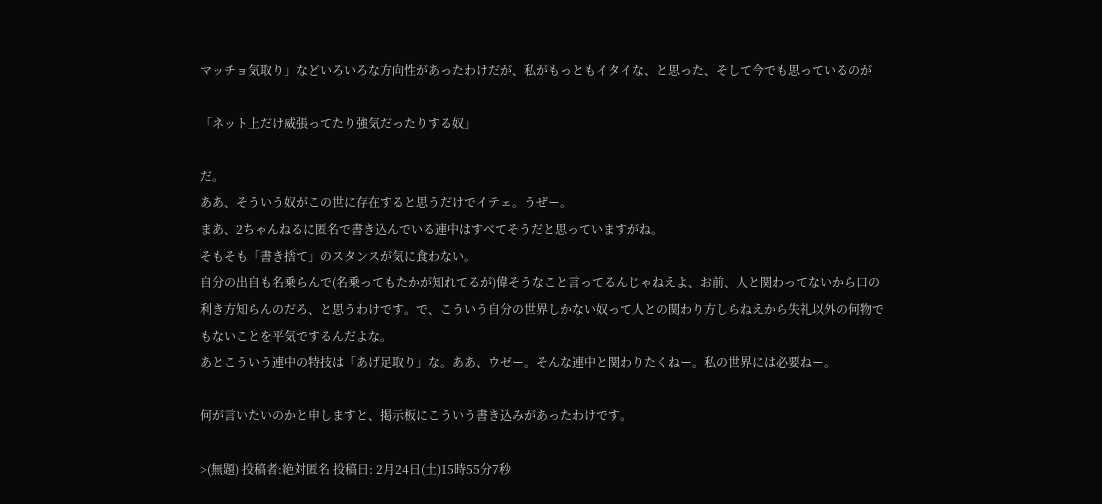マッチョ気取り」などいろいろな方向性があったわけだが、私がもっともイタイな、と思った、そして今でも思っているのが

「ネット上だけ威張ってたり強気だったりする奴」

だ。
ああ、そういう奴がこの世に存在すると思うだけでイテェ。うぜー。
まあ、2ちゃんねるに匿名で書き込んでいる連中はすべてそうだと思っていますがね。
そもそも「書き捨て」のスタンスが気に食わない。
自分の出自も名乗らんで(名乗ってもたかが知れてるが)偉そうなこと言ってるんじゃねえよ、お前、人と関わってないから口の利き方知らんのだろ、と思うわけです。で、こういう自分の世界しかない奴って人との関わり方しらねえから失礼以外の何物でもないことを平気でするんだよな。
あとこういう連中の特技は「あげ足取り」な。ああ、ウゼー。そんな連中と関わりたくねー。私の世界には必要ねー。

何が言いたいのかと申しますと、掲示板にこういう書き込みがあったわけです。

>(無題) 投稿者:絶対匿名 投稿日: 2月24日(土)15時55分7秒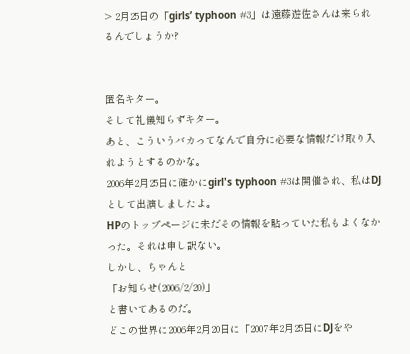> 2月25日の「girls’ typhoon #3」は遠藤遊佐さんは来られるんでしょうか?


匿名キター。
そして礼儀知らずキター。
あと、こういうバカってなんで自分に必要な情報だけ取り入れようとするのかな。
2006年2月25日に確かにgirl's typhoon #3は開催され、私はDJとして出演しましたよ。
HPのトップページに未だその情報を貼っていた私もよくなかった。それは申し訳ない。
しかし、ちゃんと
「お知らせ(2006/2/20)」
と書いてあるのだ。
どこの世界に2006年2月20日に「2007年2月25日にDJをや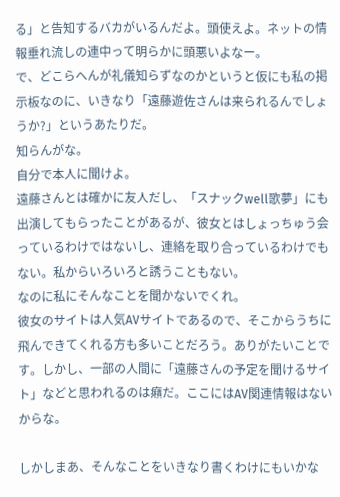る」と告知するバカがいるんだよ。頭使えよ。ネットの情報垂れ流しの連中って明らかに頭悪いよなー。
で、どこらへんが礼儀知らずなのかというと仮にも私の掲示板なのに、いきなり「遠藤遊佐さんは来られるんでしょうか?」というあたりだ。
知らんがな。
自分で本人に聞けよ。
遠藤さんとは確かに友人だし、「スナックwell歌夢」にも出演してもらったことがあるが、彼女とはしょっちゅう会っているわけではないし、連絡を取り合っているわけでもない。私からいろいろと誘うこともない。
なのに私にそんなことを聞かないでくれ。
彼女のサイトは人気AVサイトであるので、そこからうちに飛んできてくれる方も多いことだろう。ありがたいことです。しかし、一部の人間に「遠藤さんの予定を聞けるサイト」などと思われるのは癪だ。ここにはAV関連情報はないからな。

しかしまあ、そんなことをいきなり書くわけにもいかな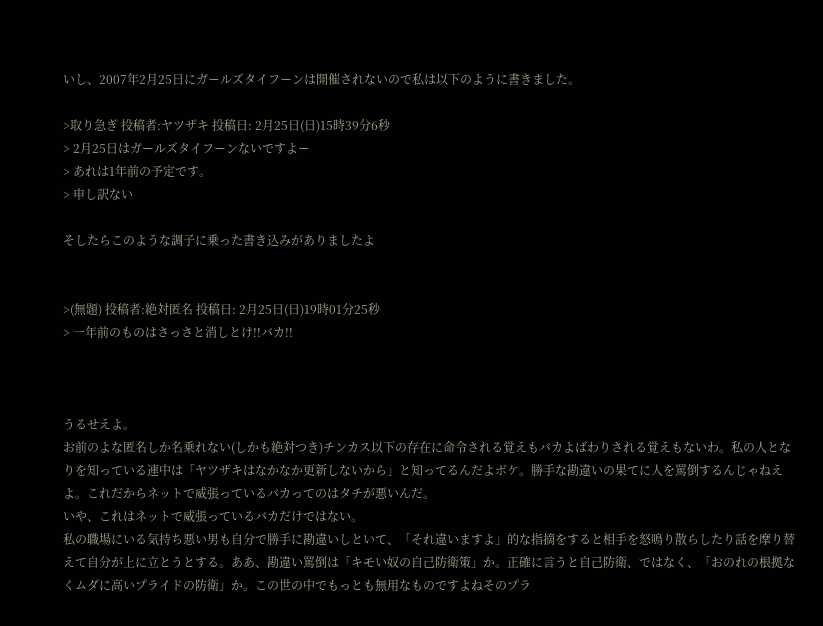いし、2007年2月25日にガールズタイフーンは開催されないので私は以下のように書きました。

>取り急ぎ 投稿者:ヤツザキ 投稿日: 2月25日(日)15時39分6秒
> 2月25日はガールズタイフーンないですよー
> あれは1年前の予定です。
> 申し訳ない

そしたらこのような調子に乗った書き込みがありましたよ


>(無題) 投稿者:絶対匿名 投稿日: 2月25日(日)19時01分25秒
> 一年前のものはさっさと消しとけ!!バカ!!



うるせえよ。
お前のよな匿名しか名乗れない(しかも絶対つき)チンカス以下の存在に命令される覚えもバカよばわりされる覚えもないわ。私の人となりを知っている連中は「ヤツザキはなかなか更新しないから」と知ってるんだよボケ。勝手な勘違いの果てに人を罵倒するんじゃねえよ。これだからネットで威張っているバカってのはタチが悪いんだ。
いや、これはネットで威張っているバカだけではない。
私の職場にいる気持ち悪い男も自分で勝手に勘違いしといて、「それ違いますよ」的な指摘をすると相手を怒鳴り散らしたり話を摩り替えて自分が上に立とうとする。ああ、勘違い罵倒は「キモい奴の自己防衛策」か。正確に言うと自己防衛、ではなく、「おのれの根拠なくムダに高いプライドの防衛」か。この世の中でもっとも無用なものですよねそのプラ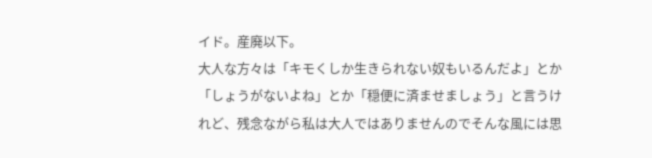イド。産廃以下。
大人な方々は「キモくしか生きられない奴もいるんだよ」とか「しょうがないよね」とか「穏便に済ませましょう」と言うけれど、残念ながら私は大人ではありませんのでそんな風には思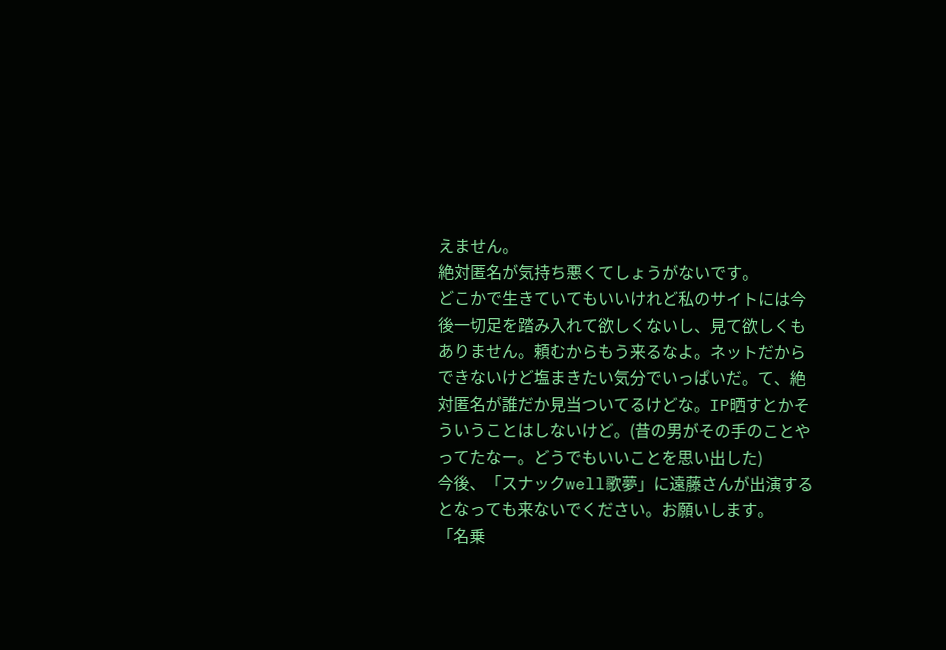えません。
絶対匿名が気持ち悪くてしょうがないです。
どこかで生きていてもいいけれど私のサイトには今後一切足を踏み入れて欲しくないし、見て欲しくもありません。頼むからもう来るなよ。ネットだからできないけど塩まきたい気分でいっぱいだ。て、絶対匿名が誰だか見当ついてるけどな。IP晒すとかそういうことはしないけど。(昔の男がその手のことやってたなー。どうでもいいことを思い出した)
今後、「スナックwell歌夢」に遠藤さんが出演するとなっても来ないでください。お願いします。
「名乗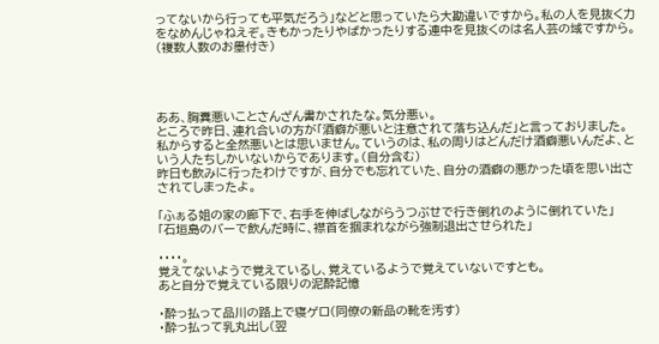ってないから行っても平気だろう」などと思っていたら大勘違いですから。私の人を見抜く力をなめんじゃねえぞ。きもかったりやばかったりする連中を見抜くのは名人芸の域ですから。(複数人数のお墨付き)




ああ、胸糞悪いことさんざん書かされたな。気分悪ぃ。
ところで昨日、連れ合いの方が「酒癖が悪いと注意されて落ち込んだ」と言っておりました。
私からすると全然悪いとは思いません。ていうのは、私の周りはどんだけ酒癖悪いんだよ、という人たちしかいないからであります。(自分含む)
昨日も飲みに行ったわけですが、自分でも忘れていた、自分の酒癖の悪かった頃を思い出さされてしまったよ。

「ふぁる姐の家の廊下で、右手を伸ばしながらうつぶせで行き倒れのように倒れていた」
「石垣島のバーで飲んだ時に、襟首を掴まれながら強制退出させられた」

・・・・。
覚えてないようで覚えているし、覚えているようで覚えていないですとも。
あと自分で覚えている限りの泥酔記憶

・酔っ払って品川の路上で寝ゲロ(同僚の新品の靴を汚す)
・酔っ払って乳丸出し(翌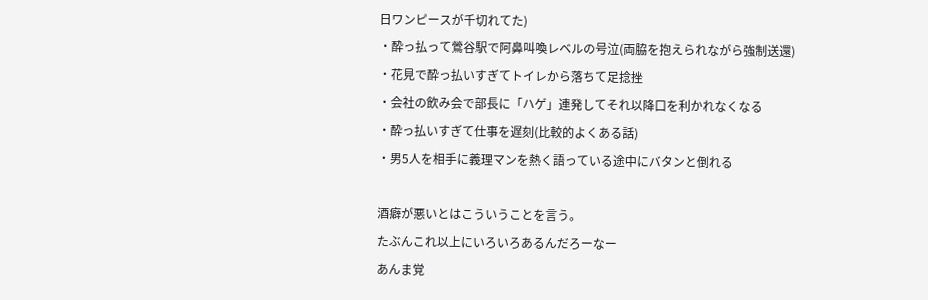日ワンピースが千切れてた)
・酔っ払って鶯谷駅で阿鼻叫喚レベルの号泣(両脇を抱えられながら強制送還)
・花見で酔っ払いすぎてトイレから落ちて足捻挫
・会社の飲み会で部長に「ハゲ」連発してそれ以降口を利かれなくなる
・酔っ払いすぎて仕事を遅刻(比較的よくある話)
・男5人を相手に義理マンを熱く語っている途中にバタンと倒れる

酒癖が悪いとはこういうことを言う。
たぶんこれ以上にいろいろあるんだろーなー
あんま覚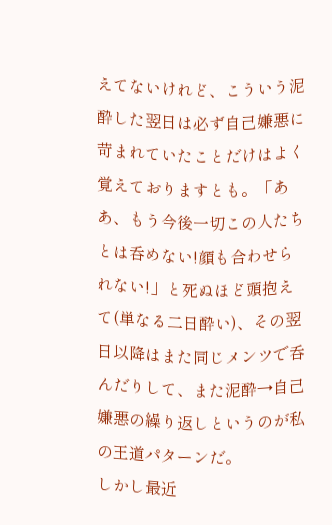えてないけれど、こういう泥酔した翌日は必ず自己嫌悪に苛まれていたことだけはよく覚えておりますとも。「ああ、もう今後一切この人たちとは呑めない!顔も合わせられない!」と死ぬほど頭抱えて(単なる二日酔い)、その翌日以降はまた同じメンツで呑んだりして、また泥酔→自己嫌悪の繰り返しというのが私の王道パターンだ。
しかし最近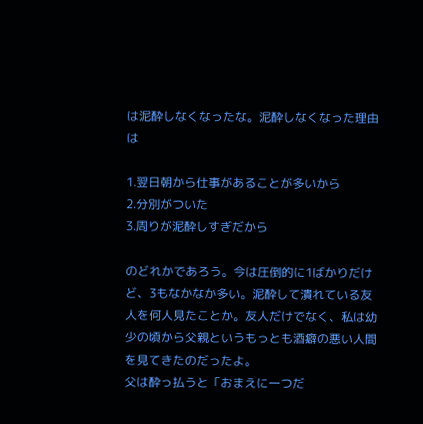は泥酔しなくなったな。泥酔しなくなった理由は

1.翌日朝から仕事があることが多いから
2.分別がついた
3.周りが泥酔しすぎだから

のどれかであろう。今は圧倒的に1ばかりだけど、3もなかなか多い。泥酔して潰れている友人を何人見たことか。友人だけでなく、私は幼少の頃から父親というもっとも酒癖の悪い人間を見てきたのだったよ。
父は酔っ払うと「おまえに一つだ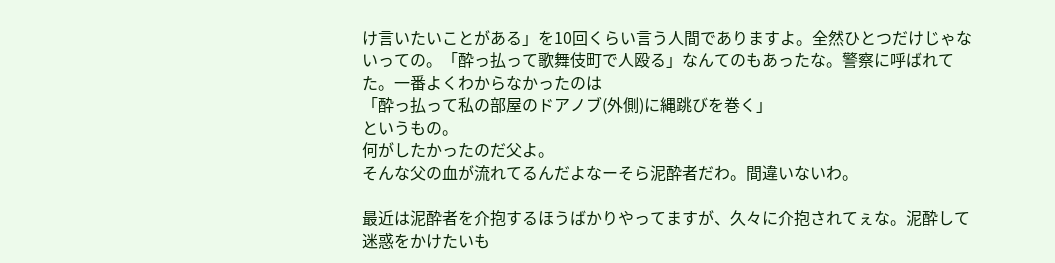け言いたいことがある」を10回くらい言う人間でありますよ。全然ひとつだけじゃないっての。「酔っ払って歌舞伎町で人殴る」なんてのもあったな。警察に呼ばれてた。一番よくわからなかったのは
「酔っ払って私の部屋のドアノブ(外側)に縄跳びを巻く」
というもの。
何がしたかったのだ父よ。
そんな父の血が流れてるんだよなーそら泥酔者だわ。間違いないわ。

最近は泥酔者を介抱するほうばかりやってますが、久々に介抱されてぇな。泥酔して迷惑をかけたいも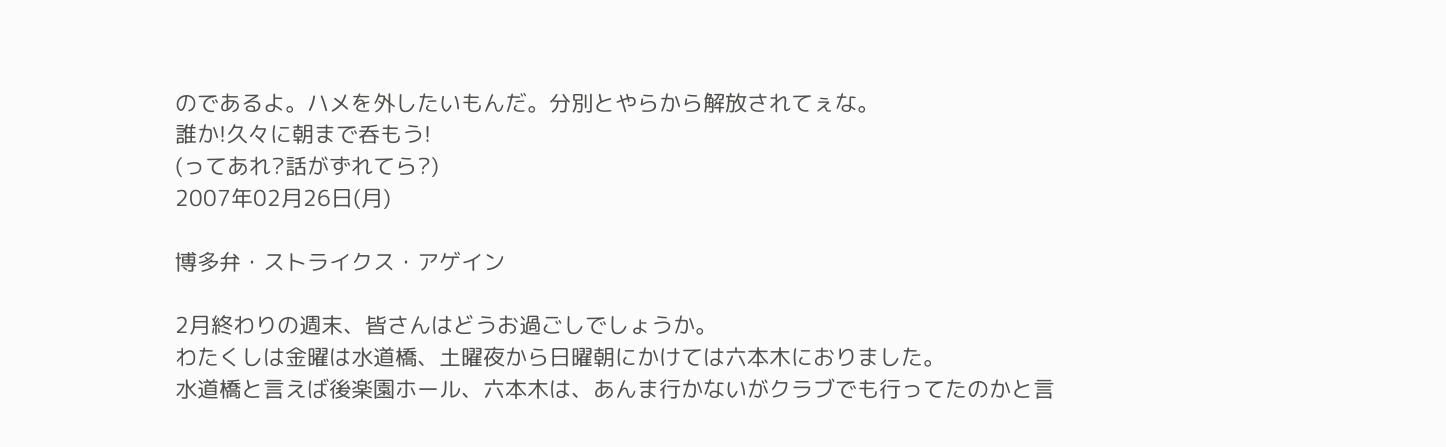のであるよ。ハメを外したいもんだ。分別とやらから解放されてぇな。
誰か!久々に朝まで呑もう!
(ってあれ?話がずれてら?)
2007年02月26日(月)

博多弁・ストライクス・アゲイン

2月終わりの週末、皆さんはどうお過ごしでしょうか。
わたくしは金曜は水道橋、土曜夜から日曜朝にかけては六本木におりました。
水道橋と言えば後楽園ホール、六本木は、あんま行かないがクラブでも行ってたのかと言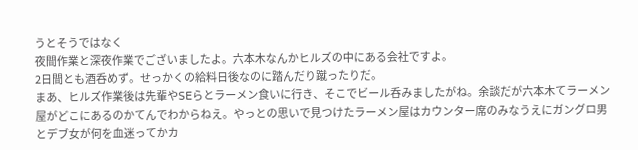うとそうではなく
夜間作業と深夜作業でございましたよ。六本木なんかヒルズの中にある会社ですよ。
2日間とも酒呑めず。せっかくの給料日後なのに踏んだり蹴ったりだ。
まあ、ヒルズ作業後は先輩やSEらとラーメン食いに行き、そこでビール呑みましたがね。余談だが六本木てラーメン屋がどこにあるのかてんでわからねえ。やっとの思いで見つけたラーメン屋はカウンター席のみなうえにガングロ男とデブ女が何を血迷ってかカ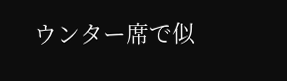ウンター席で似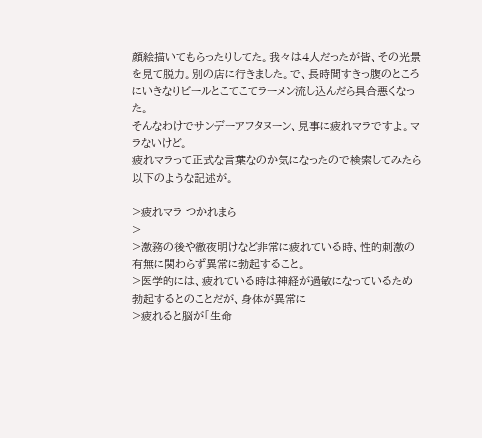顔絵描いてもらったりしてた。我々は4人だったが皆、その光景を見て脱力。別の店に行きました。で、長時間すきっ腹のところにいきなりビールとこてこてラーメン流し込んだら具合悪くなった。
そんなわけでサンデーアフタヌーン、見事に疲れマラですよ。マラないけど。
疲れマラって正式な言葉なのか気になったので検索してみたら以下のような記述が。

>疲れマラ つかれまら
>
>激務の後や徹夜明けなど非常に疲れている時、性的刺激の有無に関わらず異常に勃起すること。
>医学的には、疲れている時は神経が過敏になっているため勃起するとのことだが、身体が異常に
>疲れると脳が「生命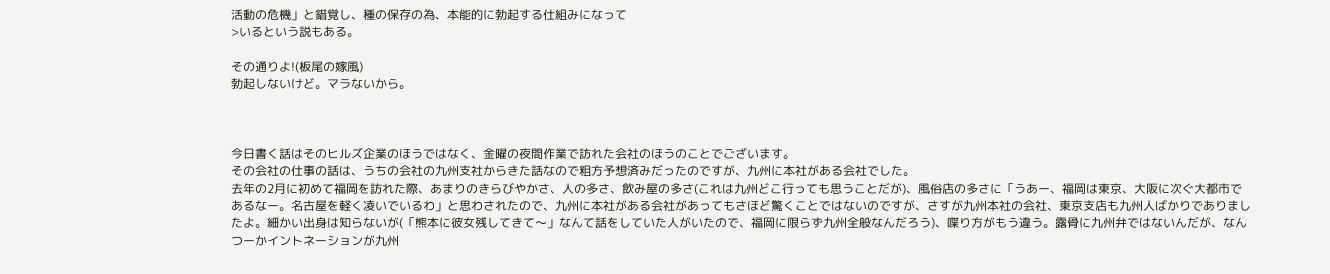活動の危機」と錯覚し、種の保存の為、本能的に勃起する仕組みになって
>いるという説もある。

その通りよ!(板尾の嫁風)
勃起しないけど。マラないから。



今日書く話はそのヒルズ企業のほうではなく、金曜の夜間作業で訪れた会社のほうのことでございます。
その会社の仕事の話は、うちの会社の九州支社からきた話なので粗方予想済みだったのですが、九州に本社がある会社でした。
去年の2月に初めて福岡を訪れた際、あまりのきらびやかさ、人の多さ、飲み屋の多さ(これは九州どこ行っても思うことだが)、風俗店の多さに「うあー、福岡は東京、大阪に次ぐ大都市であるなー。名古屋を軽く凌いでいるわ」と思わされたので、九州に本社がある会社があってもさほど驚くことではないのですが、さすが九州本社の会社、東京支店も九州人ばかりでありましたよ。細かい出身は知らないが(「熊本に彼女残してきて〜」なんて話をしていた人がいたので、福岡に限らず九州全般なんだろう)、喋り方がもう違う。露骨に九州弁ではないんだが、なんつーかイントネーションが九州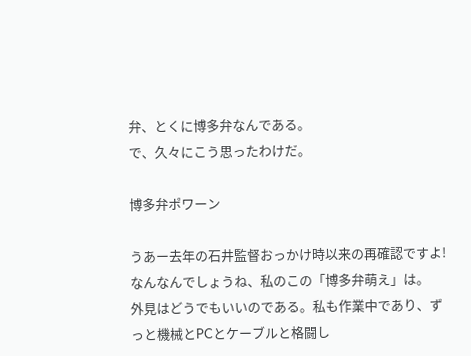弁、とくに博多弁なんである。
で、久々にこう思ったわけだ。

博多弁ポワーン

うあー去年の石井監督おっかけ時以来の再確認ですよ!
なんなんでしょうね、私のこの「博多弁萌え」は。
外見はどうでもいいのである。私も作業中であり、ずっと機械とPCとケーブルと格闘し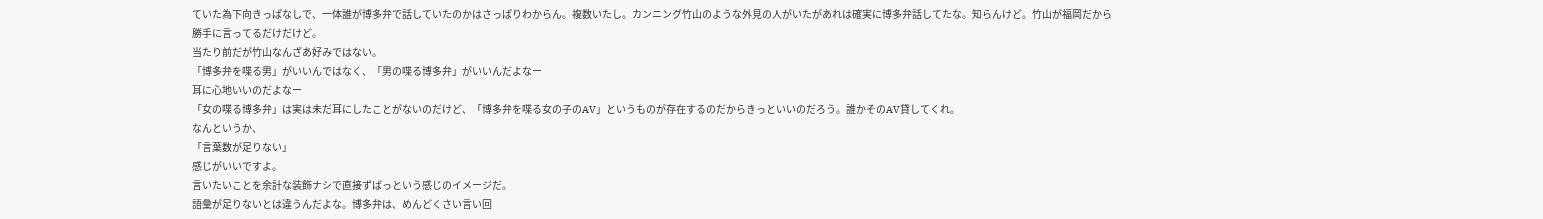ていた為下向きっぱなしで、一体誰が博多弁で話していたのかはさっぱりわからん。複数いたし。カンニング竹山のような外見の人がいたがあれは確実に博多弁話してたな。知らんけど。竹山が福岡だから勝手に言ってるだけだけど。
当たり前だが竹山なんざあ好みではない。
「博多弁を喋る男」がいいんではなく、「男の喋る博多弁」がいいんだよなー
耳に心地いいのだよなー
「女の喋る博多弁」は実は未だ耳にしたことがないのだけど、「博多弁を喋る女の子のAV」というものが存在するのだからきっといいのだろう。誰かそのAV貸してくれ。
なんというか、
「言葉数が足りない」
感じがいいですよ。
言いたいことを余計な装飾ナシで直接ずばっという感じのイメージだ。
語彙が足りないとは違うんだよな。博多弁は、めんどくさい言い回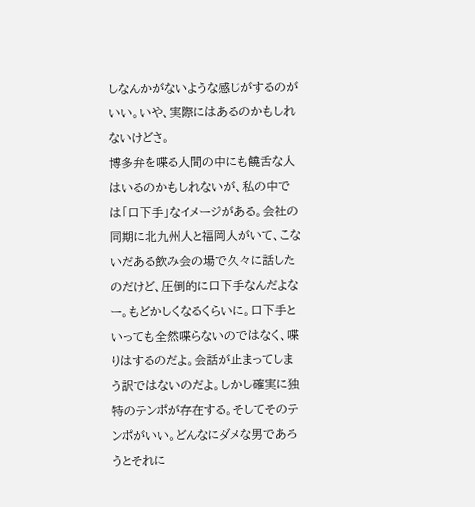しなんかがないような感じがするのがいい。いや、実際にはあるのかもしれないけどさ。
博多弁を喋る人間の中にも饒舌な人はいるのかもしれないが、私の中では「口下手」なイメージがある。会社の同期に北九州人と福岡人がいて、こないだある飲み会の場で久々に話したのだけど、圧倒的に口下手なんだよなー。もどかしくなるくらいに。口下手といっても全然喋らないのではなく、喋りはするのだよ。会話が止まってしまう訳ではないのだよ。しかし確実に独特のテンポが存在する。そしてそのテンポがいい。どんなにダメな男であろうとそれに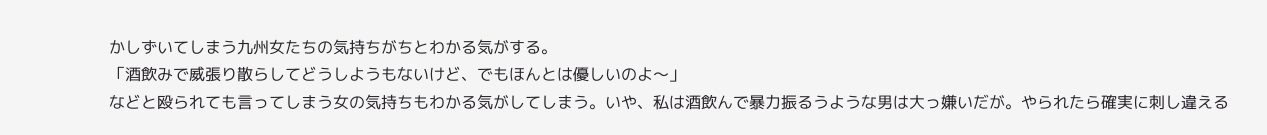かしずいてしまう九州女たちの気持ちがちとわかる気がする。
「酒飲みで威張り散らしてどうしようもないけど、でもほんとは優しいのよ〜」
などと殴られても言ってしまう女の気持ちもわかる気がしてしまう。いや、私は酒飲んで暴力振るうような男は大っ嫌いだが。やられたら確実に刺し違える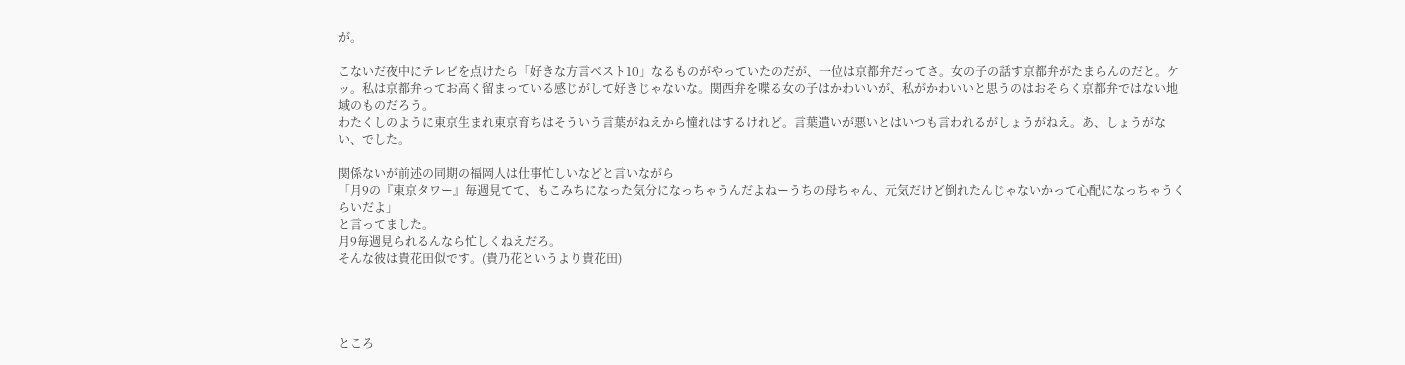が。

こないだ夜中にテレビを点けたら「好きな方言ベスト10」なるものがやっていたのだが、一位は京都弁だってさ。女の子の話す京都弁がたまらんのだと。ケッ。私は京都弁ってお高く留まっている感じがして好きじゃないな。関西弁を喋る女の子はかわいいが、私がかわいいと思うのはおそらく京都弁ではない地域のものだろう。
わたくしのように東京生まれ東京育ちはそういう言葉がねえから憧れはするけれど。言葉遣いが悪いとはいつも言われるがしょうがねえ。あ、しょうがない、でした。

関係ないが前述の同期の福岡人は仕事忙しいなどと言いながら
「月9の『東京タワー』毎週見てて、もこみちになった気分になっちゃうんだよねーうちの母ちゃん、元気だけど倒れたんじゃないかって心配になっちゃうくらいだよ」
と言ってました。
月9毎週見られるんなら忙しくねえだろ。
そんな彼は貴花田似です。(貴乃花というより貴花田)




ところ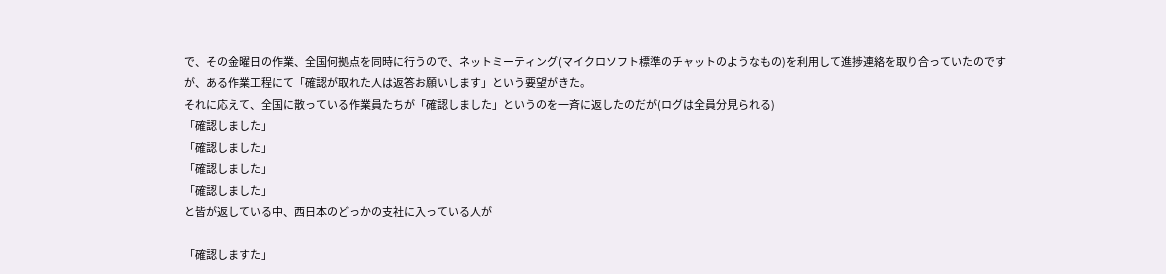で、その金曜日の作業、全国何拠点を同時に行うので、ネットミーティング(マイクロソフト標準のチャットのようなもの)を利用して進捗連絡を取り合っていたのですが、ある作業工程にて「確認が取れた人は返答お願いします」という要望がきた。
それに応えて、全国に散っている作業員たちが「確認しました」というのを一斉に返したのだが(ログは全員分見られる)
「確認しました」
「確認しました」
「確認しました」
「確認しました」
と皆が返している中、西日本のどっかの支社に入っている人が

「確認しますた」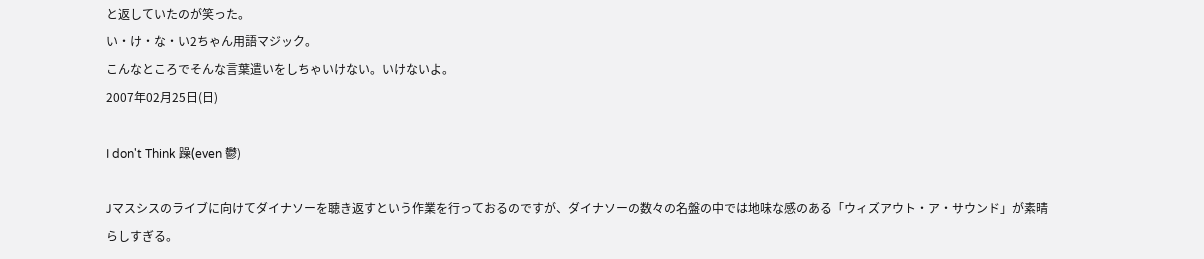と返していたのが笑った。
い・け・な・い2ちゃん用語マジック。
こんなところでそんな言葉遣いをしちゃいけない。いけないよ。
2007年02月25日(日)

I don't Think 躁(even 鬱)

Jマスシスのライブに向けてダイナソーを聴き返すという作業を行っておるのですが、ダイナソーの数々の名盤の中では地味な感のある「ウィズアウト・ア・サウンド」が素晴らしすぎる。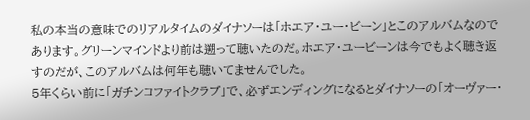私の本当の意味でのリアルタイムのダイナソーは「ホエア・ユー・ビーン」とこのアルバムなのであります。グリーンマインドより前は遡って聴いたのだ。ホエア・ユービーンは今でもよく聴き返すのだが、このアルバムは何年も聴いてませんでした。
5年くらい前に「ガチンコファイトクラブ」で、必ずエンディングになるとダイナソーの「オーヴァー・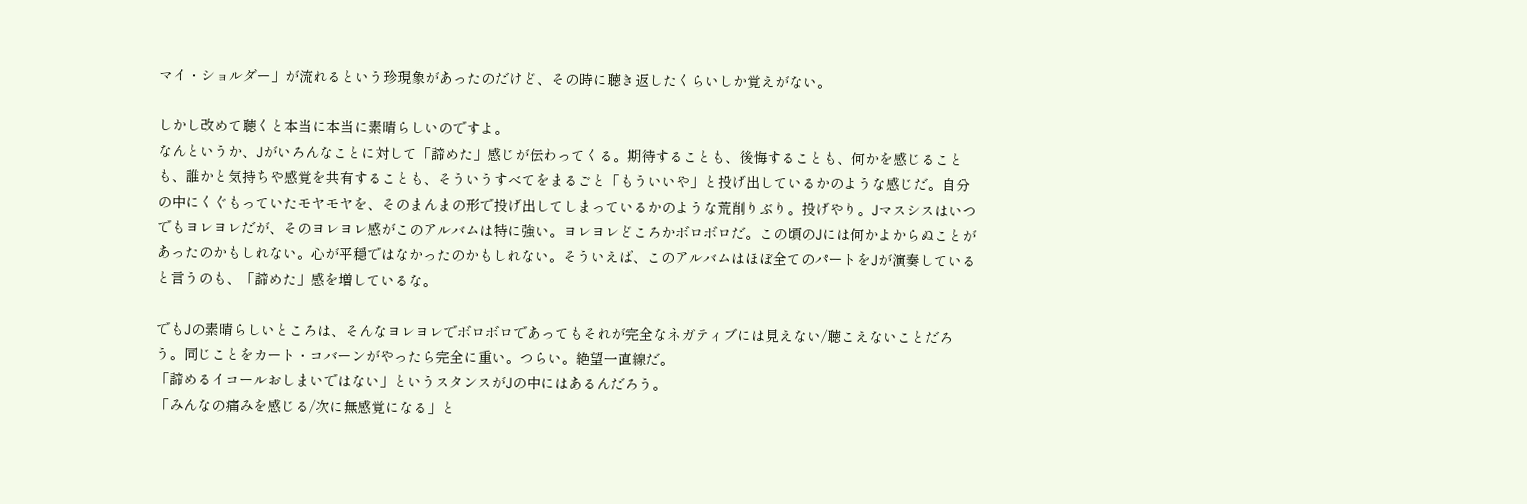マイ・ショルダー」が流れるという珍現象があったのだけど、その時に聴き返したくらいしか覚えがない。

しかし改めて聴くと本当に本当に素晴らしいのですよ。
なんというか、Jがいろんなことに対して「諦めた」感じが伝わってくる。期待することも、後悔することも、何かを感じることも、誰かと気持ちや感覚を共有することも、そういうすべてをまるごと「もういいや」と投げ出しているかのような感じだ。自分の中にくぐもっていたモヤモヤを、そのまんまの形で投げ出してしまっているかのような荒削りぶり。投げやり。Jマスシスはいつでもヨレヨレだが、そのヨレヨレ感がこのアルバムは特に強い。ヨレヨレどころかボロボロだ。この頃のJには何かよからぬことがあったのかもしれない。心が平穏ではなかったのかもしれない。そういえば、このアルバムはほぼ全てのパートをJが演奏していると言うのも、「諦めた」感を増しているな。

でもJの素晴らしいところは、そんなヨレヨレでボロボロであってもそれが完全なネガティブには見えない/聴こえないことだろう。同じことをカート・コバーンがやったら完全に重い。つらい。絶望一直線だ。
「諦めるイコールおしまいではない」というスタンスがJの中にはあるんだろう。
「みんなの痛みを感じる/次に無感覚になる」と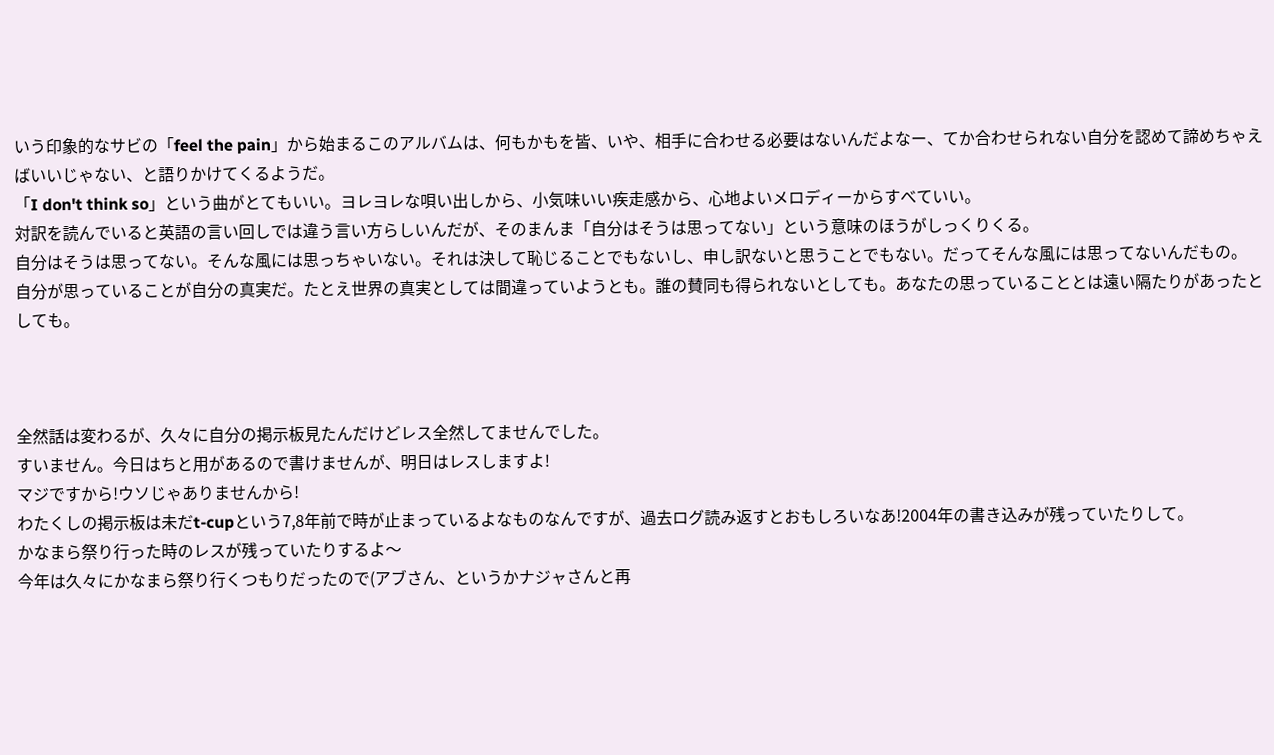いう印象的なサビの「feel the pain」から始まるこのアルバムは、何もかもを皆、いや、相手に合わせる必要はないんだよなー、てか合わせられない自分を認めて諦めちゃえばいいじゃない、と語りかけてくるようだ。
「I don't think so」という曲がとてもいい。ヨレヨレな唄い出しから、小気味いい疾走感から、心地よいメロディーからすべていい。
対訳を読んでいると英語の言い回しでは違う言い方らしいんだが、そのまんま「自分はそうは思ってない」という意味のほうがしっくりくる。
自分はそうは思ってない。そんな風には思っちゃいない。それは決して恥じることでもないし、申し訳ないと思うことでもない。だってそんな風には思ってないんだもの。
自分が思っていることが自分の真実だ。たとえ世界の真実としては間違っていようとも。誰の賛同も得られないとしても。あなたの思っていることとは遠い隔たりがあったとしても。



全然話は変わるが、久々に自分の掲示板見たんだけどレス全然してませんでした。
すいません。今日はちと用があるので書けませんが、明日はレスしますよ!
マジですから!ウソじゃありませんから!
わたくしの掲示板は未だt-cupという7,8年前で時が止まっているよなものなんですが、過去ログ読み返すとおもしろいなあ!2004年の書き込みが残っていたりして。
かなまら祭り行った時のレスが残っていたりするよ〜
今年は久々にかなまら祭り行くつもりだったので(アブさん、というかナジャさんと再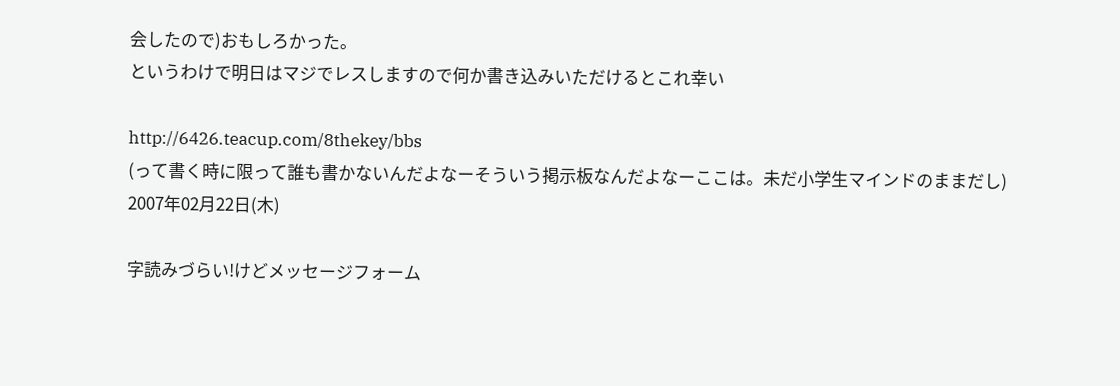会したので)おもしろかった。
というわけで明日はマジでレスしますので何か書き込みいただけるとこれ幸い

http://6426.teacup.com/8thekey/bbs
(って書く時に限って誰も書かないんだよなーそういう掲示板なんだよなーここは。未だ小学生マインドのままだし)
2007年02月22日(木)

字読みづらい!けどメッセージフォーム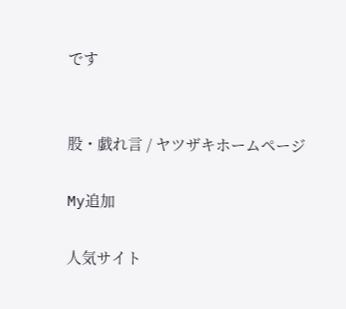です


股・戯れ言 / ヤツザキホームページ

My追加

人気サイト